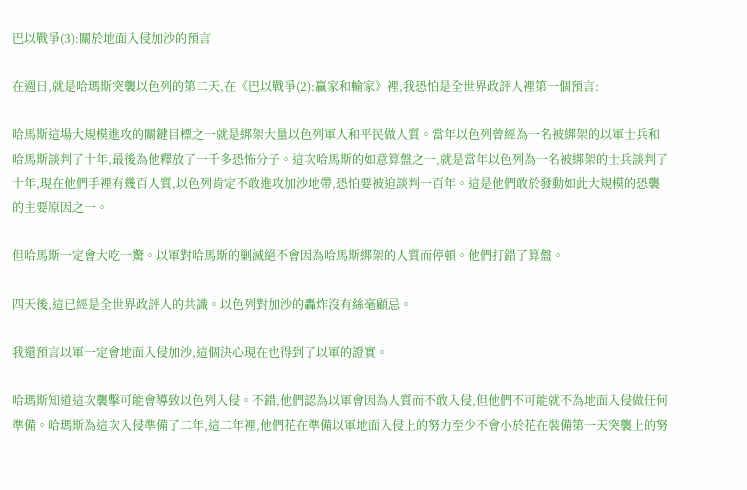巴以戰爭(3):關於地面入侵加沙的預言

在週日,就是哈瑪斯突襲以色列的第二天,在《巴以戰爭(2):贏家和輸家》裡,我恐怕是全世界政評人裡第一個預言:

哈馬斯這場大規模進攻的關鍵目標之一就是綁架大量以色列軍人和平民做人質。當年以色列曾經為一名被綁架的以軍士兵和哈馬斯談判了十年,最後為他釋放了一千多恐怖分子。這次哈馬斯的如意算盤之一,就是當年以色列為一名被綁架的士兵談判了十年,現在他們手裡有幾百人質,以色列肯定不敢進攻加沙地帶,恐怕要被迫談判一百年。這是他們敢於發動如此大規模的恐襲的主要原因之一。

但哈馬斯一定會大吃一驚。以軍對哈馬斯的剿滅絕不會因為哈馬斯綁架的人質而停頓。他們打錯了算盤。

四天後,這已經是全世界政評人的共識。以色列對加沙的轟炸沒有絲毫顧忌。

我還預言以軍一定會地面入侵加沙,這個決心現在也得到了以軍的證實。

哈瑪斯知道這次襲擊可能會導致以色列入侵。不錯,他們認為以軍會因為人質而不敢入侵,但他們不可能就不為地面入侵做任何準備。哈瑪斯為這次入侵準備了二年,這二年裡,他們花在準備以軍地面入侵上的努力至少不會小於花在裝備第一天突襲上的努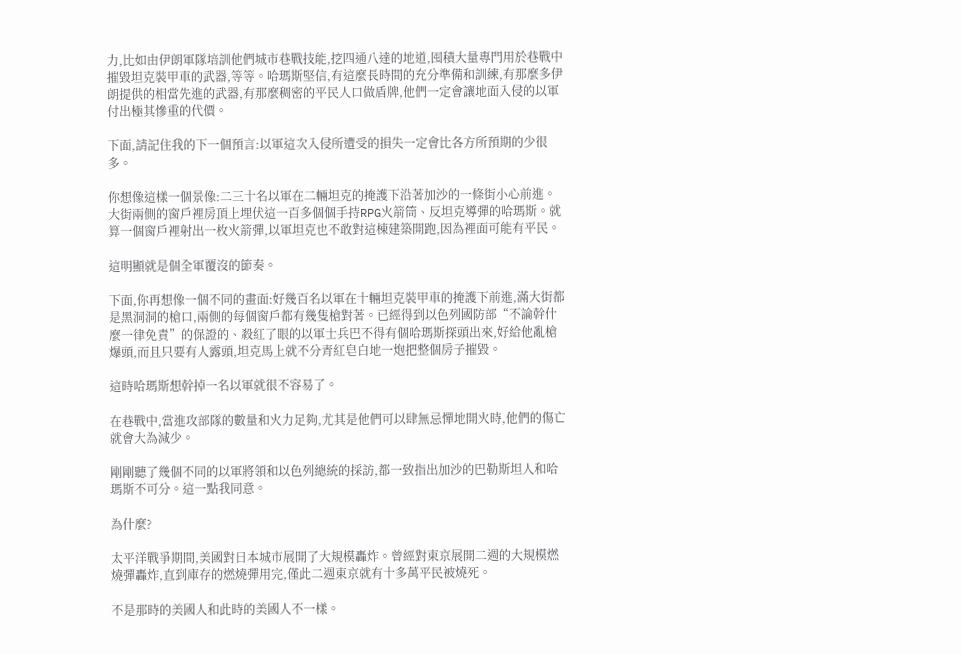力,比如由伊朗軍隊培訓他們城市巷戰技能,挖四通八達的地道,囤積大量專門用於巷戰中摧毀坦克裝甲車的武器,等等。哈瑪斯堅信,有這麼長時間的充分準備和訓練,有那麼多伊朗提供的相當先進的武器,有那麼稠密的平民人口做盾牌,他們一定會讓地面入侵的以軍付出極其慘重的代價。

下面,請記住我的下一個預言:以軍這次入侵所遭受的損失一定會比各方所預期的少很多。

你想像這樣一個景像:二三十名以軍在二輛坦克的掩護下沿著加沙的一條街小心前進。大街兩側的窗戶裡房頂上埋伏這一百多個個手持RPG火箭筒、反坦克導彈的哈瑪斯。就算一個窗戶裡射出一枚火箭彈,以軍坦克也不敢對這棟建築開跑,因為裡面可能有平民。

這明顯就是個全軍覆沒的節奏。

下面,你再想像一個不同的畫面:好幾百名以軍在十輛坦克裝甲車的掩護下前進,滿大街都是黑洞洞的槍口,兩側的每個窗戶都有幾隻槍對著。已經得到以色列國防部“不論幹什麼一律免責”的保證的、殺紅了眼的以軍士兵巴不得有個哈瑪斯探頭出來,好給他亂槍爆頭,而且只要有人露頭,坦克馬上就不分青紅皂白地一炮把整個房子摧毀。

這時哈瑪斯想幹掉一名以軍就很不容易了。

在巷戰中,當進攻部隊的數量和火力足夠,尤其是他們可以肆無忌憚地開火時,他們的傷亡就會大為減少。

剛剛聽了幾個不同的以軍將領和以色列總統的採訪,都一致指出加沙的巴勒斯坦人和哈瑪斯不可分。這一點我同意。

為什麼?

太平洋戰爭期間,美國對日本城市展開了大規模轟炸。曾經對東京展開二週的大規模燃燒彈轟炸,直到庫存的燃燒彈用完,僅此二週東京就有十多萬平民被燒死。

不是那時的美國人和此時的美國人不一樣。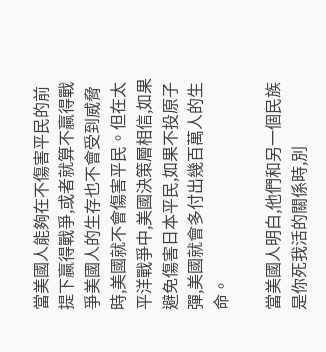當美國人能夠在不傷害平民的前提下贏得戰爭,或者就算不贏得戰爭美國人的生存也不會受到威脅時,美國就不會傷害平民。但在太平洋戰爭中,美國決策層相信,如果避免傷害日本平民,如果不投原子彈,美國就會多付出幾百萬人的生命。

當美國人明白,他們和另一個民族是你死我活的關係時,別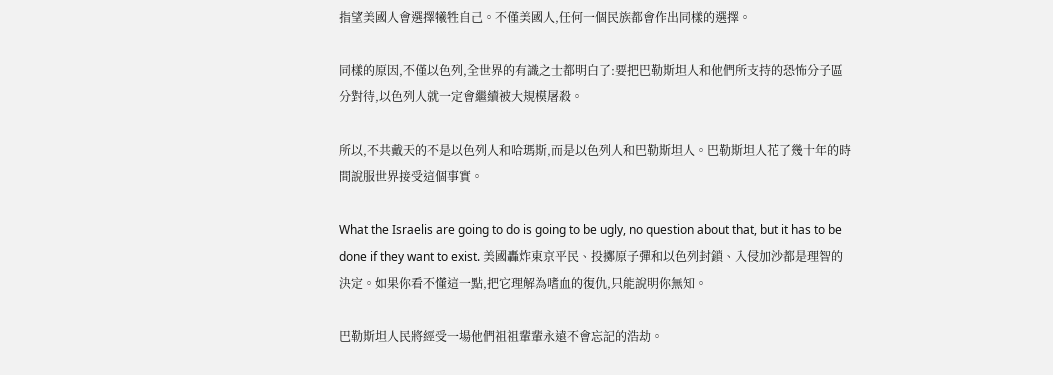指望美國人會選擇犧牲自己。不僅美國人,任何一個民族都會作出同樣的選擇。

同樣的原因,不僅以色列,全世界的有識之士都明白了:要把巴勒斯坦人和他們所支持的恐怖分子區分對待,以色列人就一定會繼續被大規模屠殺。

所以,不共戴天的不是以色列人和哈瑪斯,而是以色列人和巴勒斯坦人。巴勒斯坦人花了幾十年的時間說服世界接受這個事實。

What the Israelis are going to do is going to be ugly, no question about that, but it has to be done if they want to exist. 美國轟炸東京平民、投擲原子彈和以色列封鎖、入侵加沙都是理智的決定。如果你看不懂這一點,把它理解為嗜血的復仇,只能說明你無知。

巴勒斯坦人民將經受一場他們祖祖輩輩永遠不會忘記的浩劫。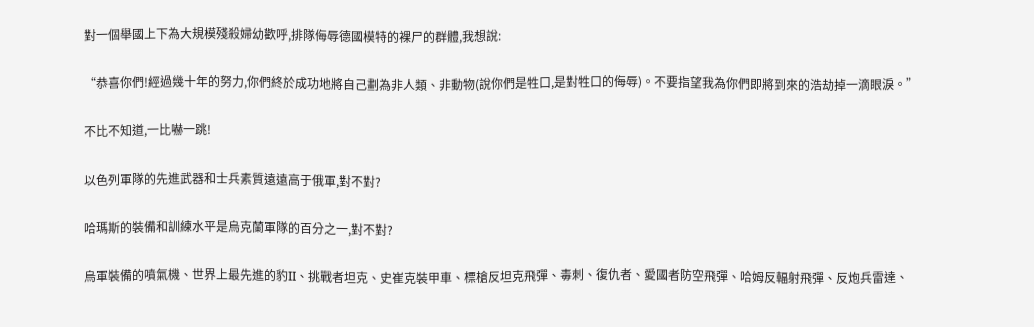對一個舉國上下為大規模殘殺婦幼歡呼,排隊侮辱德國模特的裸尸的群體,我想說:

“恭喜你們!經過幾十年的努力,你們終於成功地將自己劃為非人類、非動物(說你們是牲口,是對牲口的侮辱)。不要指望我為你們即將到來的浩劫掉一滴眼淚。”

不比不知道,一比嚇一跳!

以色列軍隊的先進武器和士兵素質遠遠高于俄軍,對不對?

哈瑪斯的裝備和訓練水平是烏克蘭軍隊的百分之一,對不對?

烏軍裝備的噴氣機、世界上最先進的豹II、挑戰者坦克、史崔克裝甲車、標槍反坦克飛彈、毒刺、復仇者、愛國者防空飛彈、哈姆反輻射飛彈、反炮兵雷達、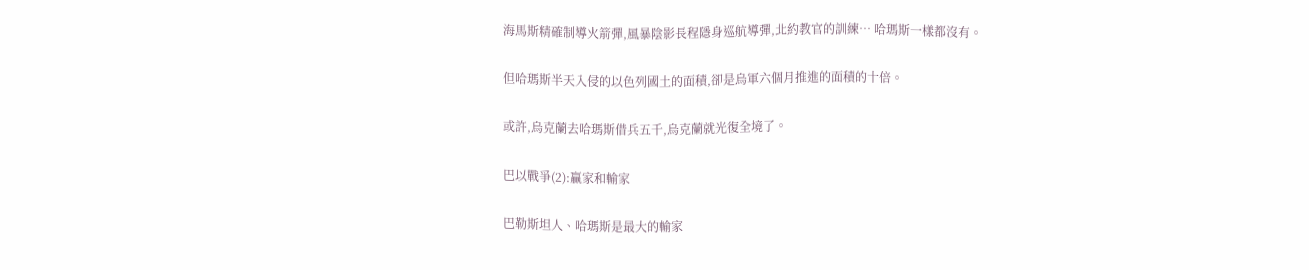海馬斯精確制導火箭彈,風暴陰影長程隱身巡航導彈,北約教官的訓練… 哈瑪斯一樣都沒有。

但哈瑪斯半天入侵的以色列國土的面積,卻是烏軍六個月推進的面積的十倍。

或許,烏克蘭去哈瑪斯借兵五千,烏克蘭就光復全境了。

巴以戰爭(2):贏家和輸家

巴勒斯坦人、哈瑪斯是最大的輸家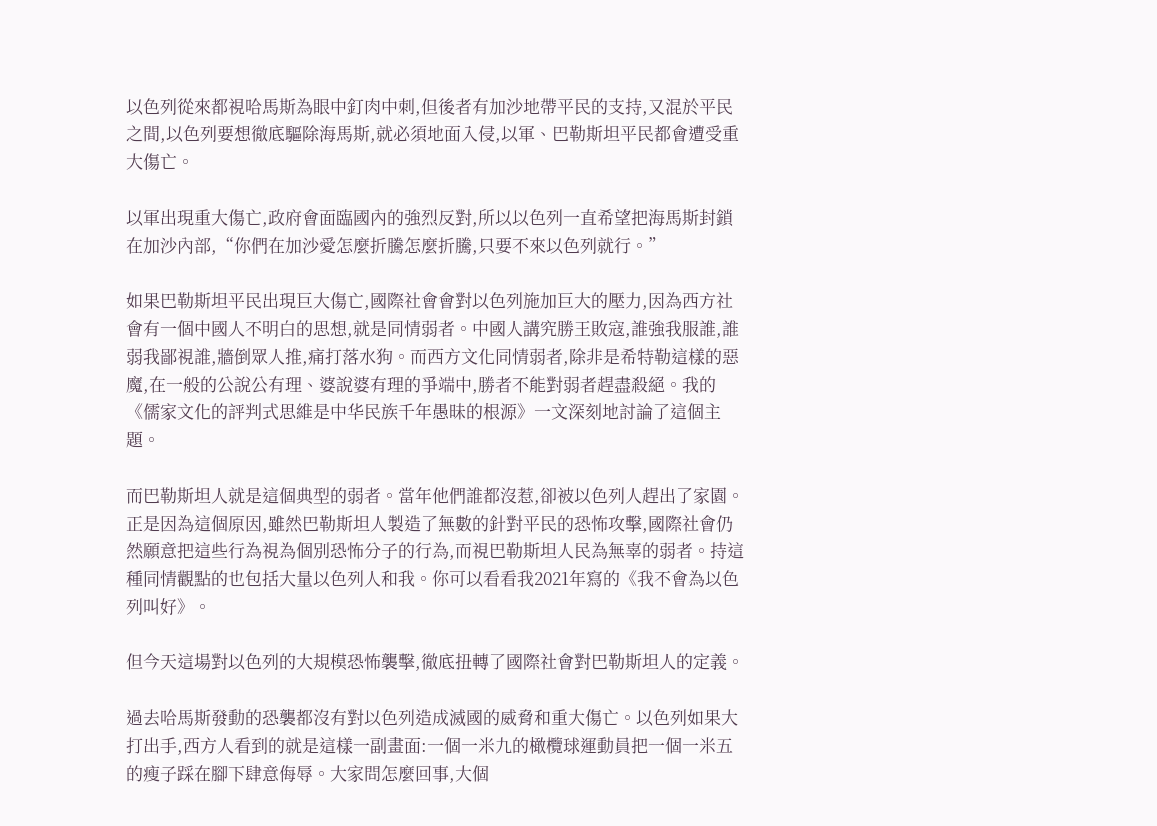以色列從來都視哈馬斯為眼中釘肉中刺,但後者有加沙地帶平民的支持,又混於平民之間,以色列要想徹底驅除海馬斯,就必須地面入侵,以軍、巴勒斯坦平民都會遭受重大傷亡。

以軍出現重大傷亡,政府會面臨國內的強烈反對,所以以色列一直希望把海馬斯封鎖在加沙內部,“你們在加沙愛怎麼折騰怎麼折騰,只要不來以色列就行。”

如果巴勒斯坦平民出現巨大傷亡,國際社會會對以色列施加巨大的壓力,因為西方社會有一個中國人不明白的思想,就是同情弱者。中國人講究勝王敗寇,誰強我服誰,誰弱我鄙視誰,牆倒眾人推,痛打落水狗。而西方文化同情弱者,除非是希特勒這樣的惡魔,在一般的公說公有理、婆說婆有理的爭端中,勝者不能對弱者趕盡殺絕。我的《儒家文化的評判式思維是中华民族千年愚昧的根源》一文深刻地討論了這個主題。

而巴勒斯坦人就是這個典型的弱者。當年他們誰都沒惹,卻被以色列人趕出了家園。正是因為這個原因,雖然巴勒斯坦人製造了無數的針對平民的恐怖攻擊,國際社會仍然願意把這些行為視為個別恐怖分子的行為,而視巴勒斯坦人民為無辜的弱者。持這種同情觀點的也包括大量以色列人和我。你可以看看我2021年寫的《我不會為以色列叫好》。

但今天這場對以色列的大規模恐怖襲擊,徹底扭轉了國際社會對巴勒斯坦人的定義。

過去哈馬斯發動的恐襲都沒有對以色列造成滅國的威脅和重大傷亡。以色列如果大打出手,西方人看到的就是這樣一副畫面:一個一米九的橄欖球運動員把一個一米五的瘦子踩在腳下肆意侮辱。大家問怎麼回事,大個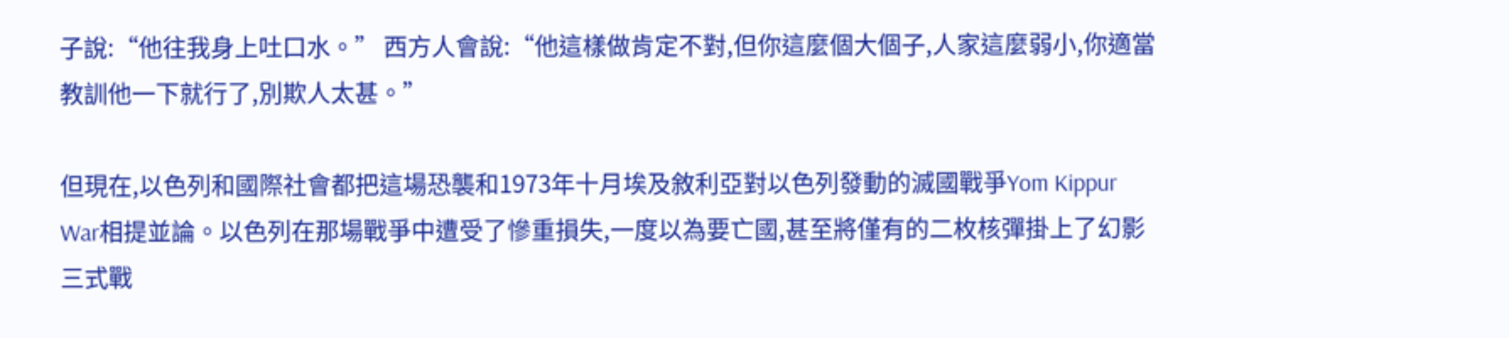子說:“他往我身上吐口水。” 西方人會說:“他這樣做肯定不對,但你這麼個大個子,人家這麼弱小,你適當教訓他一下就行了,別欺人太甚。”

但現在,以色列和國際社會都把這場恐襲和1973年十月埃及敘利亞對以色列發動的滅國戰爭Yom Kippur War相提並論。以色列在那場戰爭中遭受了慘重損失,一度以為要亡國,甚至將僅有的二枚核彈掛上了幻影三式戰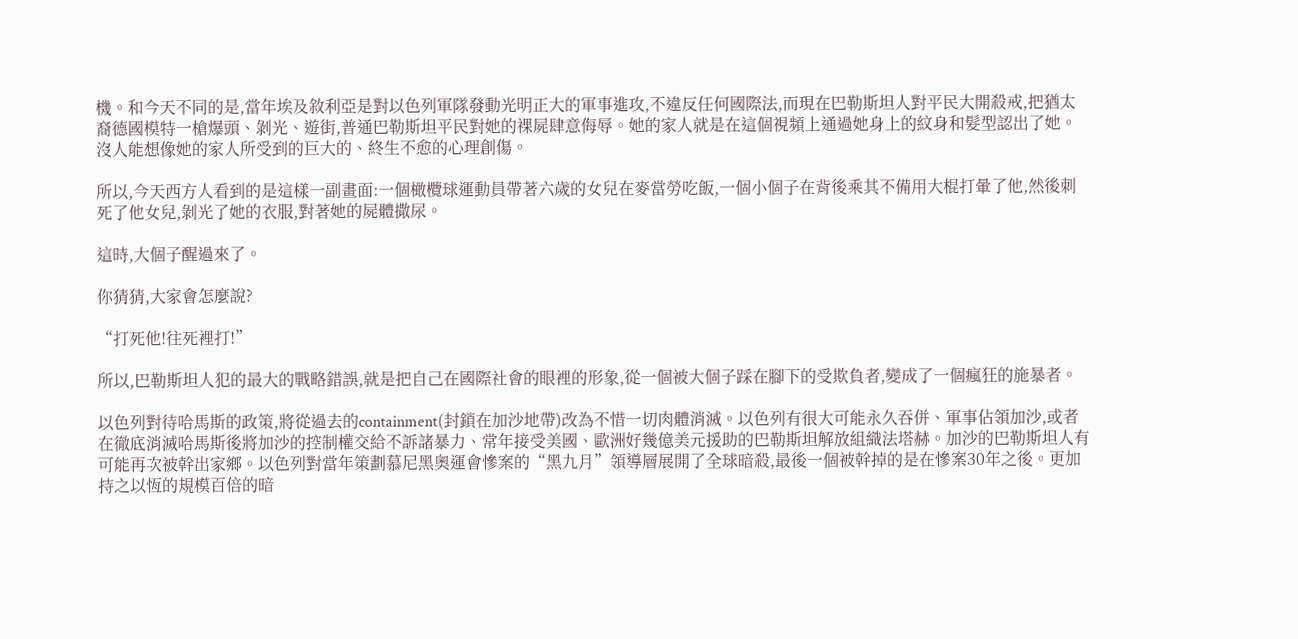機。和今天不同的是,當年埃及敘利亞是對以色列軍隊發動光明正大的軍事進攻,不違反任何國際法,而現在巴勒斯坦人對平民大開殺戒,把猶太裔德國模特一槍爆頭、剝光、遊街,普通巴勒斯坦平民對她的裸屍肆意侮辱。她的家人就是在這個視頻上通過她身上的紋身和髮型認出了她。沒人能想像她的家人所受到的巨大的、終生不愈的心理創傷。

所以,今天西方人看到的是這樣一副畫面:一個橄欖球運動員帶著六歲的女兒在麥當勞吃飯,一個小個子在背後乘其不備用大棍打暈了他,然後刺死了他女兒,剝光了她的衣服,對著她的屍體撒尿。

這時,大個子醒過來了。

你猜猜,大家會怎麼說?

“打死他!往死裡打!”

所以,巴勒斯坦人犯的最大的戰略錯誤,就是把自己在國際社會的眼裡的形象,從一個被大個子踩在腳下的受欺負者,變成了一個瘋狂的施暴者。

以色列對待哈馬斯的政策,將從過去的containment(封鎖在加沙地帶)改為不惜一切肉體消滅。以色列有很大可能永久吞併、軍事佔領加沙,或者在徹底消滅哈馬斯後將加沙的控制權交給不訴諸暴力、常年接受美國、歐洲好幾億美元援助的巴勒斯坦解放組織法塔赫。加沙的巴勒斯坦人有可能再次被幹出家鄉。以色列對當年策劃慕尼黑奧運會慘案的“黑九月”領導層展開了全球暗殺,最後一個被幹掉的是在慘案30年之後。更加持之以恆的規模百倍的暗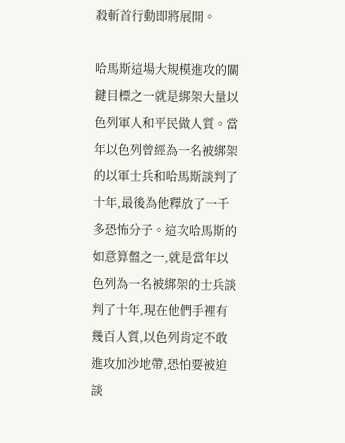殺斬首行動即將展開。

哈馬斯這場大規模進攻的關鍵目標之一就是綁架大量以色列軍人和平民做人質。當年以色列曾經為一名被綁架的以軍士兵和哈馬斯談判了十年,最後為他釋放了一千多恐怖分子。這次哈馬斯的如意算盤之一,就是當年以色列為一名被綁架的士兵談判了十年,現在他們手裡有幾百人質,以色列肯定不敢進攻加沙地帶,恐怕要被迫談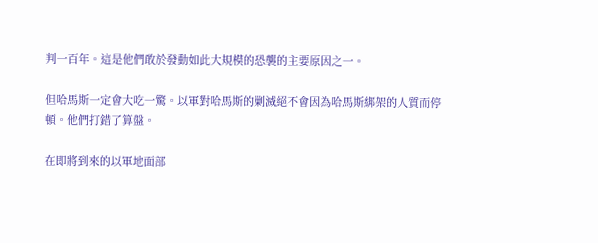判一百年。這是他們敢於發動如此大規模的恐襲的主要原因之一。

但哈馬斯一定會大吃一驚。以軍對哈馬斯的剿滅絕不會因為哈馬斯綁架的人質而停頓。他們打錯了算盤。

在即將到來的以軍地面部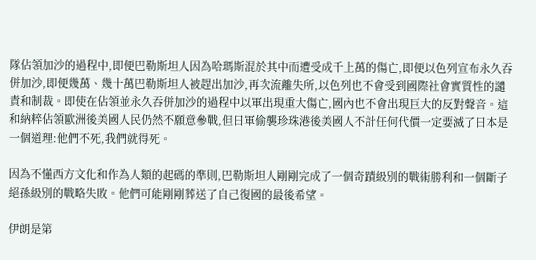隊佔領加沙的過程中,即便巴勒斯坦人因為哈瑪斯混於其中而遭受成千上萬的傷亡,即便以色列宣布永久吞併加沙,即便幾萬、幾十萬巴勒斯坦人被趕出加沙,再次流離失所,以色列也不會受到國際社會實質性的譴責和制裁。即使在佔領並永久吞併加沙的過程中以軍出現重大傷亡,國內也不會出現巨大的反對聲音。這和納粹佔領歐洲後美國人民仍然不願意參戰,但日軍偷襲珍珠港後美國人不計任何代價一定要滅了日本是一個道理:他們不死,我們就得死。

因為不懂西方文化和作為人類的起碼的準則,巴勒斯坦人剛剛完成了一個奇蹟級別的戰術勝利和一個斷子絕孫級別的戰略失敗。他們可能剛剛葬送了自己復國的最後希望。

伊朗是第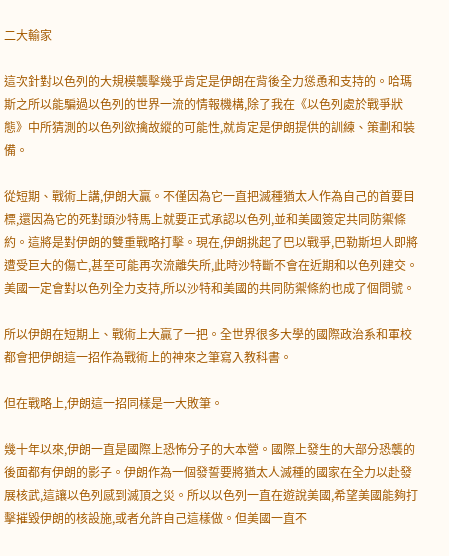二大輸家

這次針對以色列的大規模襲擊幾乎肯定是伊朗在背後全力慫恿和支持的。哈瑪斯之所以能騙過以色列的世界一流的情報機構,除了我在《以色列處於戰爭狀態》中所猜測的以色列欲擒故縱的可能性,就肯定是伊朗提供的訓練、策劃和裝備。

從短期、戰術上講,伊朗大贏。不僅因為它一直把滅種猶太人作為自己的首要目標,還因為它的死對頭沙特馬上就要正式承認以色列,並和美國簽定共同防禦條約。這將是對伊朗的雙重戰略打擊。現在,伊朗挑起了巴以戰爭,巴勒斯坦人即將遭受巨大的傷亡,甚至可能再次流離失所,此時沙特斷不會在近期和以色列建交。美國一定會對以色列全力支持,所以沙特和美國的共同防禦條約也成了個問號。

所以伊朗在短期上、戰術上大贏了一把。全世界很多大學的國際政治系和軍校都會把伊朗這一招作為戰術上的神來之筆寫入教科書。

但在戰略上,伊朗這一招同樣是一大敗筆。

幾十年以來,伊朗一直是國際上恐怖分子的大本營。國際上發生的大部分恐襲的後面都有伊朗的影子。伊朗作為一個發誓要將猶太人滅種的國家在全力以赴發展核武,這讓以色列感到滅頂之災。所以以色列一直在遊說美國,希望美國能夠打擊摧毀伊朗的核設施,或者允許自己這樣做。但美國一直不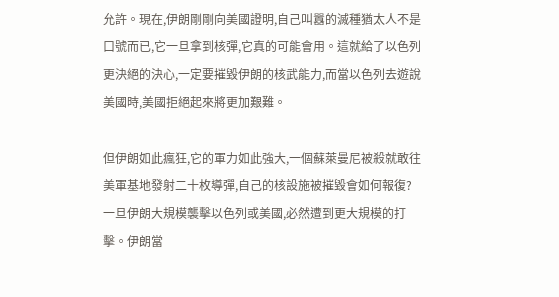允許。現在,伊朗剛剛向美國證明,自己叫囂的滅種猶太人不是口號而已,它一旦拿到核彈,它真的可能會用。這就給了以色列更決絕的決心,一定要摧毀伊朗的核武能力,而當以色列去遊說美國時,美國拒絕起來將更加艱難。

但伊朗如此瘋狂,它的軍力如此強大,一個蘇萊曼尼被殺就敢往美軍基地發射二十枚導彈,自己的核設施被摧毀會如何報復?一旦伊朗大規模襲擊以色列或美國,必然遭到更大規模的打擊。伊朗當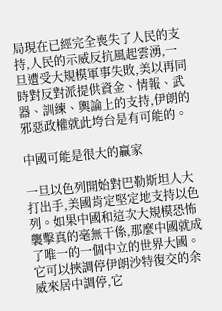局現在已經完全喪失了人民的支持,人民的示威反抗風起雲湧,一旦遭受大規模軍事失敗,美以再同時對反對派提供資金、情報、武器、訓練、輿論上的支持,伊朗的邪惡政權就此垮台是有可能的。

中國可能是很大的贏家

一旦以色列開始對巴勒斯坦人大打出手,美國肯定堅定地支持以色列。如果中國和這次大規模恐怖襲擊真的毫無干係,那麼中國就成了唯一的一個中立的世界大國。它可以挾調停伊朗沙特復交的余威來居中調停,它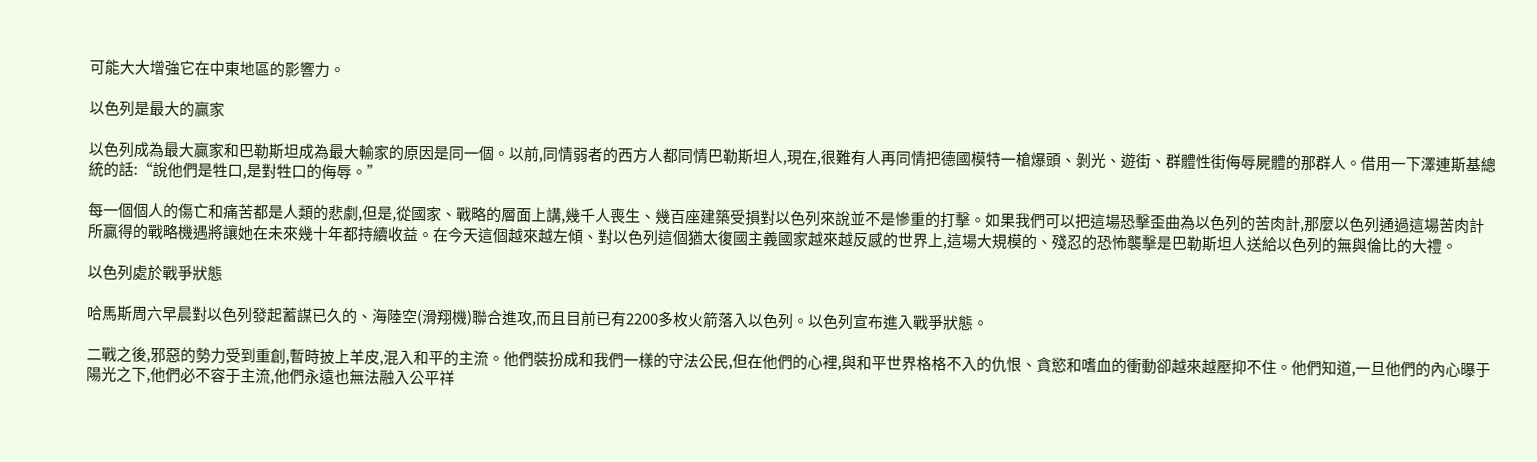可能大大增強它在中東地區的影響力。

以色列是最大的贏家

以色列成為最大贏家和巴勒斯坦成為最大輸家的原因是同一個。以前,同情弱者的西方人都同情巴勒斯坦人,現在,很難有人再同情把德國模特一槍爆頭、剝光、遊街、群體性街侮辱屍體的那群人。借用一下澤連斯基總統的話:“說他們是牲口,是對牲口的侮辱。”

每一個個人的傷亡和痛苦都是人類的悲劇,但是,從國家、戰略的層面上講,幾千人喪生、幾百座建築受損對以色列來說並不是慘重的打擊。如果我們可以把這場恐擊歪曲為以色列的苦肉計,那麼以色列通過這場苦肉計所贏得的戰略機遇將讓她在未來幾十年都持續收益。在今天這個越來越左傾、對以色列這個猶太復國主義國家越來越反感的世界上,這場大規模的、殘忍的恐怖襲擊是巴勒斯坦人送給以色列的無與倫比的大禮。

以色列處於戰爭狀態

哈馬斯周六早晨對以色列發起蓄謀已久的、海陸空(滑翔機)聯合進攻,而且目前已有2200多枚火箭落入以色列。以色列宣布進入戰爭狀態。

二戰之後,邪惡的勢力受到重創,暫時披上羊皮,混入和平的主流。他們裝扮成和我們一樣的守法公民,但在他們的心裡,與和平世界格格不入的仇恨、貪慾和嗜血的衝動卻越來越壓抑不住。他們知道,一旦他們的內心曝于陽光之下,他們必不容于主流,他們永遠也無法融入公平祥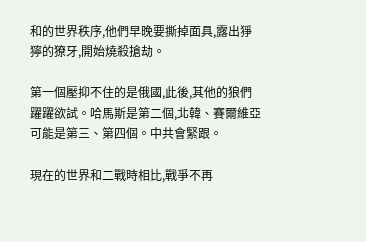和的世界秩序,他們早晚要撕掉面具,露出猙獰的獠牙,開始燒殺搶劫。

第一個壓抑不住的是俄國,此後,其他的狼們躍躍欲試。哈馬斯是第二個,北韓、賽爾維亞可能是第三、第四個。中共會緊跟。

現在的世界和二戰時相比,戰爭不再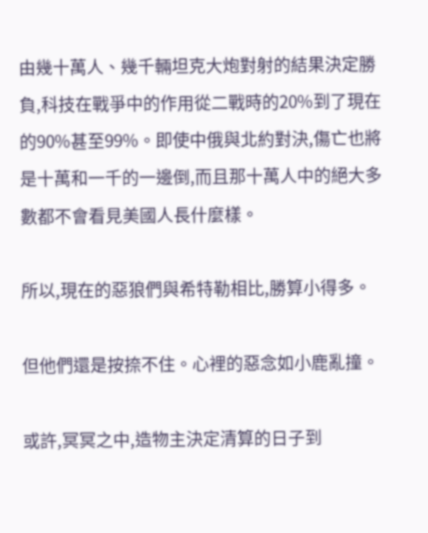由幾十萬人、幾千輛坦克大炮對射的結果決定勝負,科技在戰爭中的作用從二戰時的20%到了現在的90%甚至99%。即使中俄與北約對決,傷亡也將是十萬和一千的一邊倒,而且那十萬人中的絕大多數都不會看見美國人長什麼樣。

所以,現在的惡狼們與希特勒相比,勝算小得多。

但他們還是按捺不住。心裡的惡念如小鹿亂撞。

或許,冥冥之中,造物主決定清算的日子到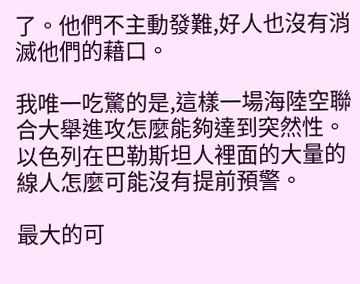了。他們不主動發難,好人也沒有消滅他們的藉口。

我唯一吃驚的是,這樣一場海陸空聯合大舉進攻怎麼能夠達到突然性。以色列在巴勒斯坦人裡面的大量的線人怎麼可能沒有提前預警。

最大的可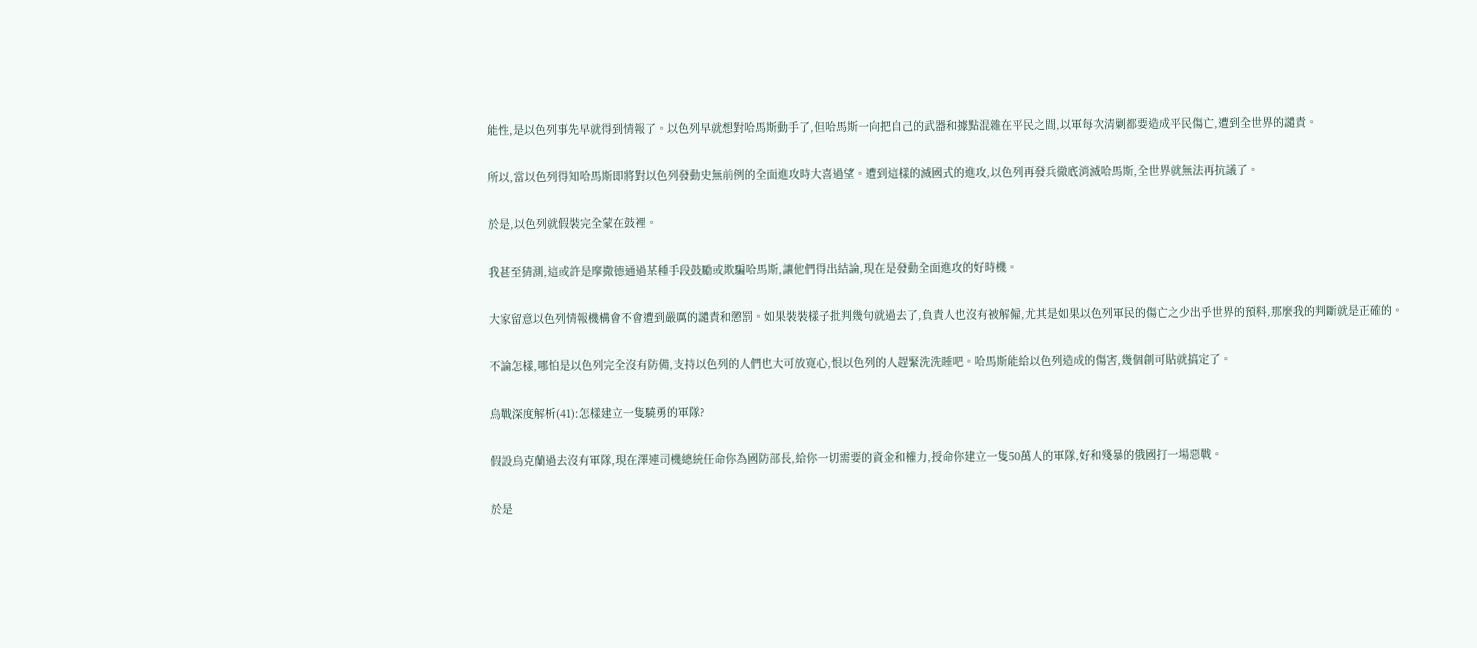能性,是以色列事先早就得到情報了。以色列早就想對哈馬斯動手了,但哈馬斯一向把自己的武器和據點混雜在平民之間,以軍每次清剿都要造成平民傷亡,遭到全世界的譴責。

所以,當以色列得知哈馬斯即將對以色列發動史無前例的全面進攻時大喜過望。遭到這樣的滅國式的進攻,以色列再發兵徹底消滅哈馬斯,全世界就無法再抗議了。

於是,以色列就假裝完全蒙在鼓裡。

我甚至猜測,這或許是摩撒德通過某種手段鼓勵或欺騙哈馬斯,讓他們得出結論,現在是發動全面進攻的好時機。

大家留意以色列情報機構會不會遭到嚴厲的譴責和懲罰。如果裝裝樣子批判幾句就過去了,負責人也沒有被解僱,尤其是如果以色列軍民的傷亡之少出乎世界的預料,那麼我的判斷就是正確的。

不論怎樣,哪怕是以色列完全沒有防備,支持以色列的人們也大可放寬心,恨以色列的人趕緊洗洗睡吧。哈馬斯能給以色列造成的傷害,幾個創可貼就搞定了。

烏戰深度解析(41):怎樣建立一隻驍勇的軍隊?

假設烏克蘭過去沒有軍隊,現在澤連司機總統任命你為國防部長,給你一切需要的資金和權力,授命你建立一隻50萬人的軍隊,好和殘暴的俄國打一場惡戰。

於是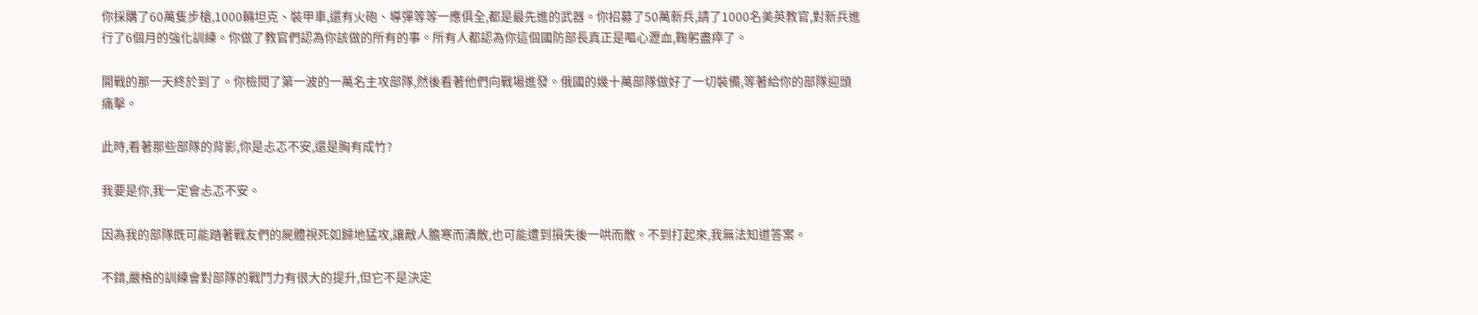你採購了60萬隻步槍,1000輛坦克、裝甲車,還有火砲、導彈等等一應俱全,都是最先進的武器。你招募了50萬新兵,請了1000名美英教官,對新兵進行了6個月的強化訓練。你做了教官們認為你該做的所有的事。所有人都認為你這個國防部長真正是嘔心瀝血,鞠躬盡瘁了。

開戰的那一天終於到了。你檢閱了第一波的一萬名主攻部隊,然後看著他們向戰場進發。俄國的幾十萬部隊做好了一切裝備,等著給你的部隊迎頭痛擊。

此時,看著那些部隊的背影,你是忐忑不安,還是胸有成竹?

我要是你,我一定會忐忑不安。

因為我的部隊既可能踏著戰友們的屍體視死如歸地猛攻,讓敵人膽寒而潰散,也可能遭到損失後一哄而散。不到打起來,我無法知道答案。

不錯,嚴格的訓練會對部隊的戰鬥力有很大的提升,但它不是決定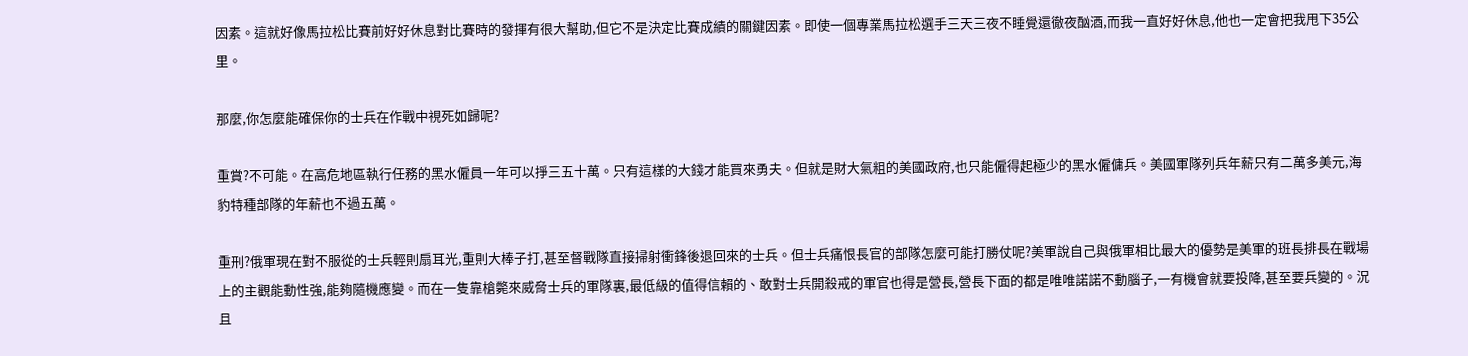因素。這就好像馬拉松比賽前好好休息對比賽時的發揮有很大幫助,但它不是決定比賽成績的關鍵因素。即使一個專業馬拉松選手三天三夜不睡覺還徹夜酗酒,而我一直好好休息,他也一定會把我甩下35公里。

那麼,你怎麼能確保你的士兵在作戰中視死如歸呢?

重賞?不可能。在高危地區執行任務的黑水僱員一年可以掙三五十萬。只有這樣的大錢才能買來勇夫。但就是財大氣粗的美國政府,也只能僱得起極少的黑水僱傭兵。美國軍隊列兵年薪只有二萬多美元,海豹特種部隊的年薪也不過五萬。

重刑?俄軍現在對不服從的士兵輕則扇耳光,重則大棒子打,甚至督戰隊直接掃射衝鋒後退回來的士兵。但士兵痛恨長官的部隊怎麼可能打勝仗呢?美軍說自己與俄軍相比最大的優勢是美軍的班長排長在戰場上的主觀能動性強,能夠隨機應變。而在一隻靠槍斃來威脅士兵的軍隊裏,最低級的值得信賴的、敢對士兵開殺戒的軍官也得是營長,營長下面的都是唯唯諾諾不動腦子,一有機會就要投降,甚至要兵變的。況且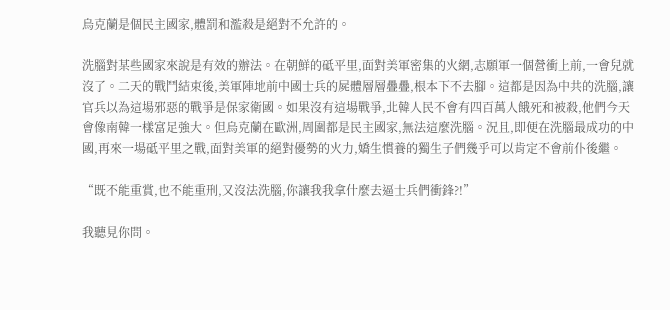烏克蘭是個民主國家,體罰和濫殺是絕對不允許的。

洗腦對某些國家來說是有效的辦法。在朝鮮的砥平里,面對美軍密集的火網,志願軍一個營衝上前,一會兒就沒了。二天的戰鬥結束後,美軍陣地前中國士兵的屍體層層疊疊,根本下不去腳。這都是因為中共的洗腦,讓官兵以為這場邪惡的戰爭是保家衛國。如果沒有這場戰爭,北韓人民不會有四百萬人餓死和被殺,他們今天會像南韓一樣富足強大。但烏克蘭在歐洲,周圍都是民主國家,無法這麼洗腦。況且,即便在洗腦最成功的中國,再來一場砥平里之戰,面對美軍的絕對優勢的火力,嬌生慣養的獨生子們幾乎可以肯定不會前仆後繼。

“既不能重賞,也不能重刑,又沒法洗腦,你讓我我拿什麼去逼士兵們衝鋒?!”

我聽見你問。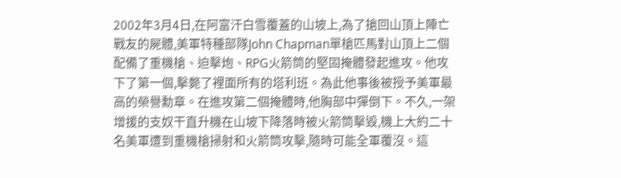2002年3月4日,在阿富汗白雪覆蓋的山坡上,為了搶回山頂上陣亡戰友的屍體,美軍特種部隊John Chapman單槍匹馬對山頂上二個配備了重機槍、迫擊炮、RPG火箭筒的堅固掩體發起進攻。他攻下了第一個,擊斃了裡面所有的塔利班。為此他事後被授予美軍最高的榮譽勳章。在進攻第二個掩體時,他胸部中彈倒下。不久,一架增援的支奴干直升機在山坡下降落時被火箭筒擊毀,機上大約二十名美軍遭到重機槍掃射和火箭筒攻擊,隨時可能全軍覆沒。這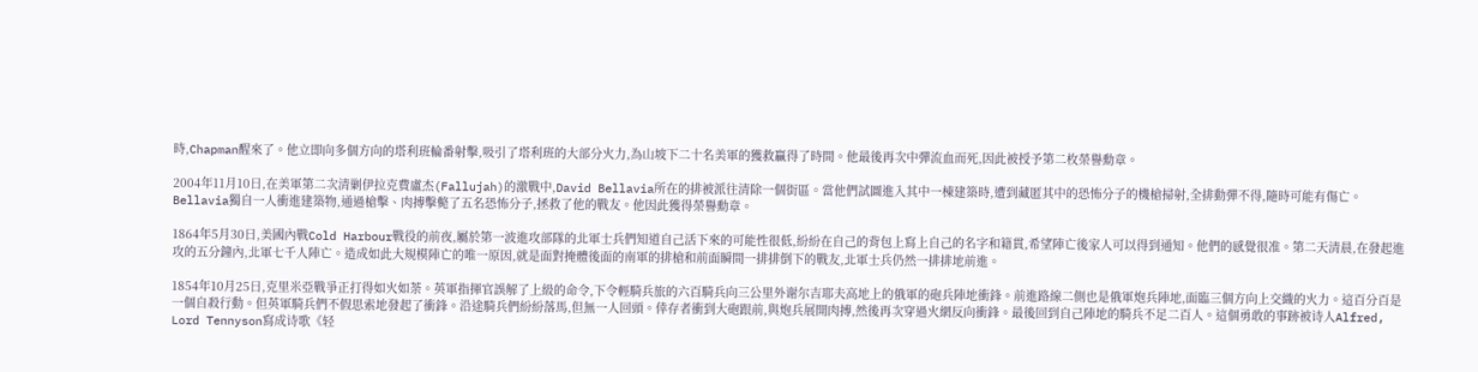時,Chapman醒來了。他立即向多個方向的塔利班輪番射擊,吸引了塔利班的大部分火力,為山坡下二十名美軍的獲救贏得了時間。他最後再次中彈流血而死,因此被授予第二枚榮譽勳章。

2004年11月10日,在美軍第二次清剿伊拉克費盧杰(Fallujah)的激戰中,David Bellavia所在的排被派往清除一個街區。當他們試圖進入其中一棟建築時,遭到藏匿其中的恐怖分子的機槍掃射,全排動彈不得,隨時可能有傷亡。Bellavia獨自一人衝進建築物,通過槍擊、肉搏擊斃了五名恐怖分子,拯救了他的戰友。他因此獲得榮譽勳章。

1864年5月30日,美國內戰Cold Harbour戰役的前夜,屬於第一波進攻部隊的北軍士兵們知道自己活下來的可能性很低,紛紛在自己的背包上寫上自己的名字和籍貫,希望陣亡後家人可以得到通知。他們的感覺很准。第二天清晨,在發起進攻的五分鐘內,北軍七千人陣亡。造成如此大規模陣亡的唯一原因,就是面對掩體後面的南軍的排槍和前面瞬間一排排倒下的戰友,北軍士兵仍然一排排地前進。

1854年10月25日,克里米亞戰爭正打得如火如荼。英軍指揮官誤解了上級的命令,下令輕騎兵旅的六百騎兵向三公里外谢尔吉耶夫高地上的俄軍的砲兵陣地衝鋒。前進路線二側也是俄軍炮兵陣地,面臨三個方向上交織的火力。這百分百是一個自殺行動。但英軍騎兵們不假思索地發起了衝鋒。沿途騎兵們紛紛落馬,但無一人回頭。倖存者衝到大砲跟前,與炮兵展開肉搏,然後再次穿過火網反向衝鋒。最後回到自己陣地的騎兵不足二百人。這個勇敢的事跡被诗人Alfred, Lord Tennyson寫成诗歌《轻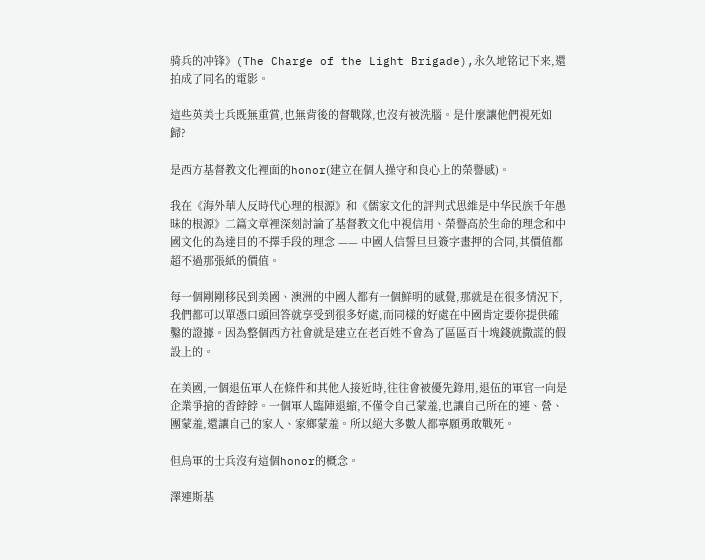骑兵的冲锋》(The Charge of the Light Brigade),永久地铭记下来,還拍成了同名的電影。

這些英美士兵既無重賞,也無背後的督戰隊,也沒有被洗腦。是什麼讓他們視死如歸?

是西方基督教文化裡面的honor(建立在個人操守和良心上的榮譽感)。

我在《海外華人反時代心理的根源》和《儒家文化的評判式思維是中华民族千年愚昧的根源》二篇文章裡深刻討論了基督教文化中視信用、榮譽高於生命的理念和中國文化的為達目的不擇手段的理念 —— 中國人信誓旦旦簽字畫押的合同,其價值都超不過那張紙的價值。

每一個剛剛移民到美國、澳洲的中國人都有一個鮮明的感覺,那就是在很多情況下,我們都可以單憑口頭回答就享受到很多好處,而同樣的好處在中國肯定要你提供確鑿的證據。因為整個西方社會就是建立在老百姓不會為了區區百十塊錢就撒謊的假設上的。

在美國,一個退伍軍人在條件和其他人接近時,往往會被優先錄用,退伍的軍官一向是企業爭搶的香餑餑。一個軍人臨陣退縮,不僅令自己蒙羞,也讓自己所在的連、營、團蒙羞,還讓自己的家人、家鄉蒙羞。所以絕大多數人都寧願勇敢戰死。

但烏軍的士兵沒有這個honor的概念。

澤連斯基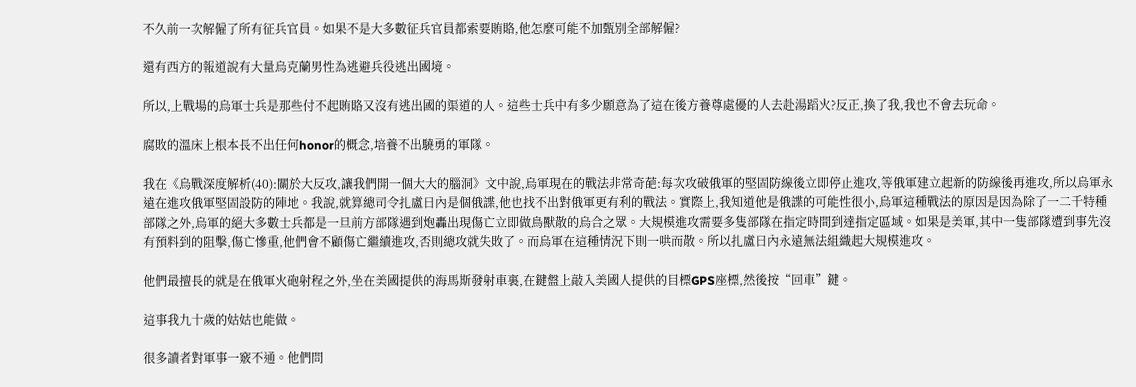不久前一次解僱了所有征兵官員。如果不是大多數征兵官員都索要賄賂,他怎麼可能不加甄別全部解僱?

還有西方的報道說有大量烏克蘭男性為逃避兵役逃出國境。

所以,上戰場的烏軍士兵是那些付不起賄賂又沒有逃出國的渠道的人。這些士兵中有多少願意為了這在後方養尊處優的人去赴湯蹈火?反正,換了我,我也不會去玩命。

腐敗的溫床上根本長不出任何honor的概念,培養不出驍勇的軍隊。

我在《烏戰深度解析(40):關於大反攻,讓我們開一個大大的腦洞》文中說,烏軍現在的戰法非常奇葩:每次攻破俄軍的堅固防線後立即停止進攻,等俄軍建立起新的防線後再進攻,所以烏軍永遠在進攻俄軍堅固設防的陣地。我說,就算總司令扎盧日內是個俄諜,他也找不出對俄軍更有利的戰法。實際上,我知道他是俄諜的可能性很小,烏軍這種戰法的原因是因為除了一二千特種部隊之外,烏軍的絕大多數士兵都是一旦前方部隊遇到炮轟出現傷亡立即做鳥獸散的烏合之眾。大規模進攻需要多隻部隊在指定時間到達指定區域。如果是美軍,其中一隻部隊遭到事先沒有預料到的阻擊,傷亡慘重,他們會不顧傷亡繼續進攻,否則總攻就失敗了。而烏軍在這種情況下則一哄而散。所以扎盧日內永遠無法組織起大規模進攻。

他們最擅長的就是在俄軍火砲射程之外,坐在美國提供的海馬斯發射車裏,在鍵盤上敲入美國人提供的目標GPS座標,然後按“回車”鍵。

這事我九十歲的姑姑也能做。

很多讀者對軍事一竅不通。他們問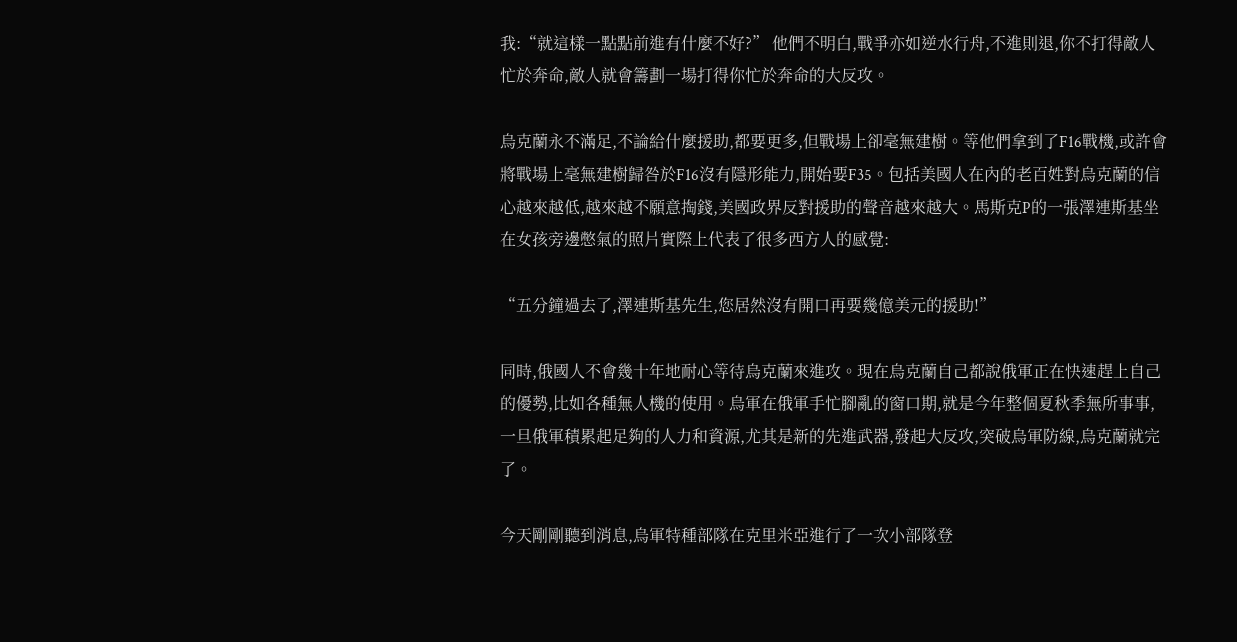我:“就這樣一點點前進有什麼不好?” 他們不明白,戰爭亦如逆水行舟,不進則退,你不打得敵人忙於奔命,敵人就會籌劃一場打得你忙於奔命的大反攻。

烏克蘭永不滿足,不論給什麼援助,都要更多,但戰場上卻毫無建樹。等他們拿到了F16戰機,或許會將戰場上毫無建樹歸咎於F16沒有隱形能力,開始要F35。包括美國人在內的老百姓對烏克蘭的信心越來越低,越來越不願意掏錢,美國政界反對援助的聲音越來越大。馬斯克P的一張澤連斯基坐在女孩旁邊憋氣的照片實際上代表了很多西方人的感覺:

“五分鐘過去了,澤連斯基先生,您居然沒有開口再要幾億美元的援助!”

同時,俄國人不會幾十年地耐心等待烏克蘭來進攻。現在烏克蘭自己都說俄軍正在快速趕上自己的優勢,比如各種無人機的使用。烏軍在俄軍手忙腳亂的窗口期,就是今年整個夏秋季無所事事,一旦俄軍積累起足夠的人力和資源,尤其是新的先進武器,發起大反攻,突破烏軍防線,烏克蘭就完了。

今天剛剛聽到消息,烏軍特種部隊在克里米亞進行了一次小部隊登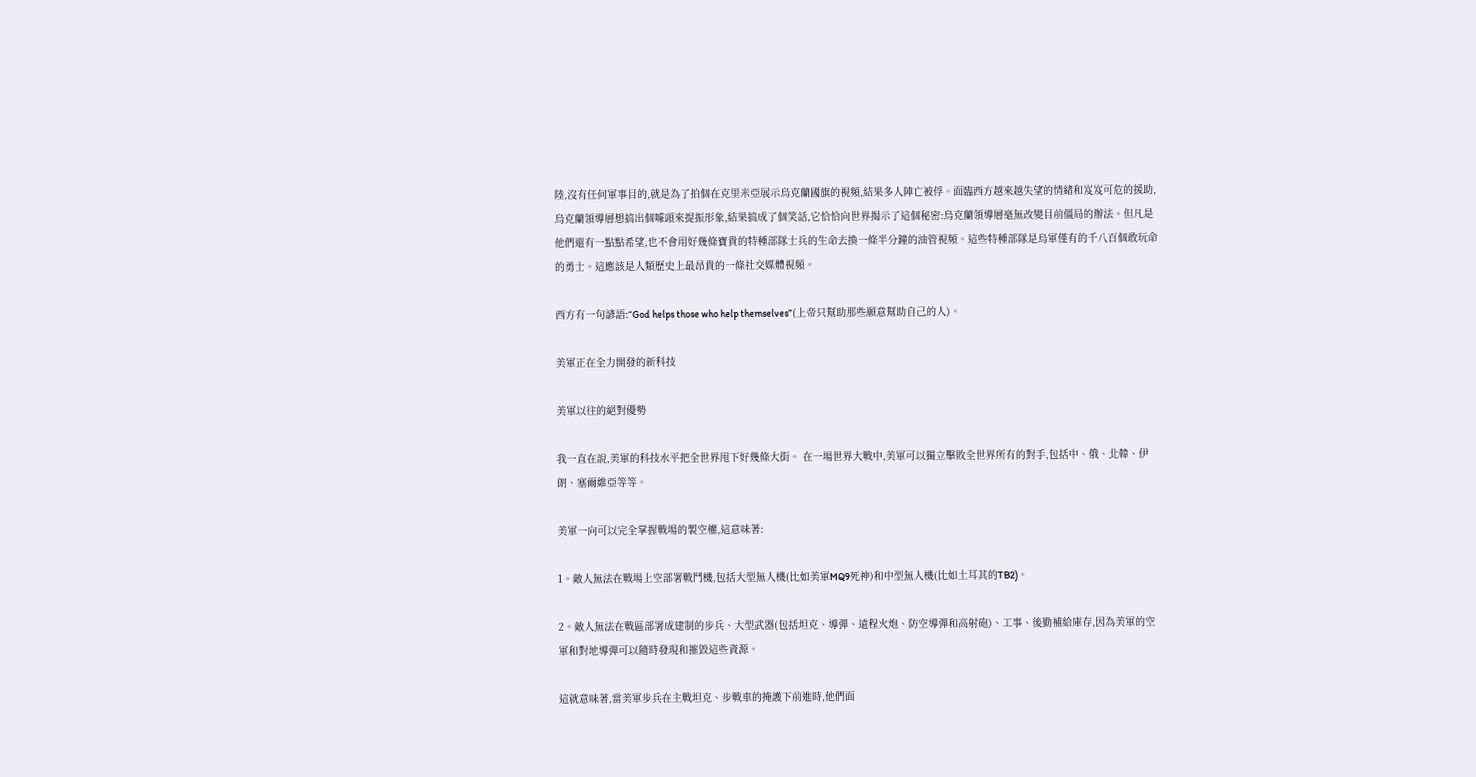陸,沒有任何軍事目的,就是為了拍個在克里米亞展示烏克蘭國旗的視頻,結果多人陣亡被俘。面臨西方越來越失望的情緒和岌岌可危的援助,烏克蘭領導層想搞出個噱頭來提振形象,結果搞成了個笑話,它恰恰向世界揭示了這個秘密:烏克蘭領導層毫無改變目前僵局的辦法。但凡是他們還有一點點希望,也不會用好幾條寶貴的特種部隊士兵的生命去換一條半分鐘的油管視頻。這些特種部隊是烏軍僅有的千八百個敢玩命的勇士。這應該是人類歷史上最昂貴的一條社交媒體視頻。

西方有一句諺語:“God helps those who help themselves”(上帝只幫助那些願意幫助自己的人)。

美軍正在全力開發的新科技

美軍以往的絕對優勢

我一直在說,美軍的科技水平把全世界甩下好幾條大街。 在一場世界大戰中,美軍可以獨立擊敗全世界所有的對手,包括中、俄、北韓、伊朗、塞爾維亞等等。

美軍一向可以完全掌握戰場的製空權,這意味著:

1。敵人無法在戰場上空部署戰鬥機,包括大型無人機(比如美軍MQ9死神)和中型無人機(比如土耳其的TB2)。

2。敵人無法在戰區部署成建制的步兵、大型武器(包括坦克、導彈、遠程火炮、防空導彈和高射砲)、工事、後勤補給庫存,因為美軍的空軍和對地導彈可以隨時發現和摧毀這些資源。

這就意味著,當美軍步兵在主戰坦克、步戰車的掩護下前進時,他們面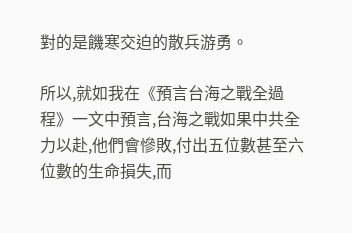對的是饑寒交迫的散兵游勇。

所以,就如我在《預言台海之戰全過程》一文中預言,台海之戰如果中共全力以赴,他們會慘敗,付出五位數甚至六位數的生命損失,而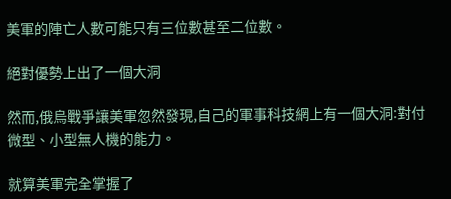美軍的陣亡人數可能只有三位數甚至二位數。

絕對優勢上出了一個大洞

然而,俄烏戰爭讓美軍忽然發現,自己的軍事科技網上有一個大洞:對付微型、小型無人機的能力。

就算美軍完全掌握了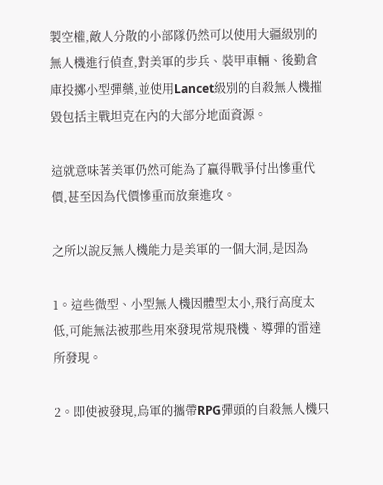製空權,敵人分散的小部隊仍然可以使用大疆級別的無人機進行偵查,對美軍的步兵、裝甲車輛、後勤倉庫投擲小型彈藥,並使用Lancet級別的自殺無人機摧毀包括主戰坦克在內的大部分地面資源。

這就意味著美軍仍然可能為了贏得戰爭付出慘重代價,甚至因為代價慘重而放棄進攻。

之所以說反無人機能力是美軍的一個大洞,是因為

1。這些微型、小型無人機因體型太小,飛行高度太低,可能無法被那些用來發現常規飛機、導彈的雷達所發現。

2。即使被發現,烏軍的攜帶RPG彈頭的自殺無人機只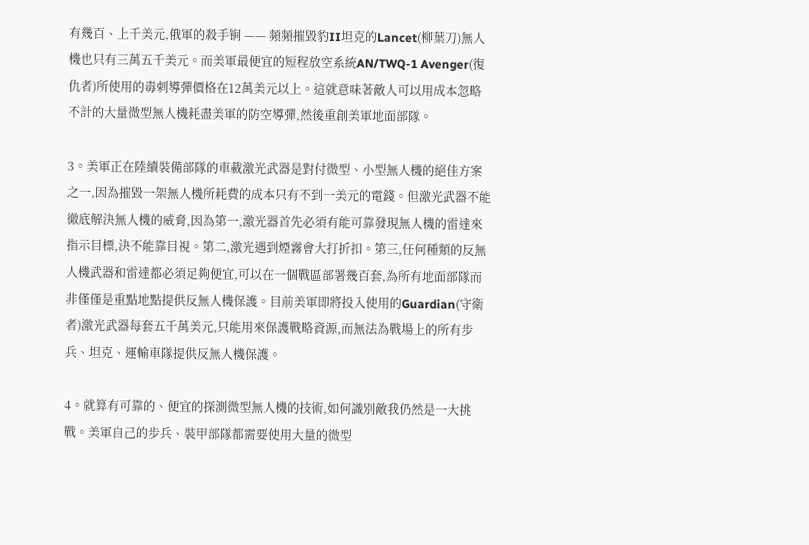有幾百、上千美元,俄軍的殺手锏 —— 頻頻摧毀豹II坦克的Lancet(柳葉刀)無人機也只有三萬五千美元。而美軍最便宜的短程放空系統AN/TWQ-1 Avenger(復仇者)所使用的毒刺導彈價格在12萬美元以上。這就意味著敵人可以用成本忽略不計的大量微型無人機耗盡美軍的防空導彈,然後重創美軍地面部隊。

3。美軍正在陸續裝備部隊的車載激光武器是對付微型、小型無人機的絕佳方案之一,因為摧毀一架無人機所耗費的成本只有不到一美元的電錢。但激光武器不能徹底解決無人機的威脅,因為第一,激光器首先必須有能可靠發現無人機的雷達來指示目標,決不能靠目視。第二,激光遇到煙霧會大打折扣。第三,任何種類的反無人機武器和雷達都必須足夠便宜,可以在一個戰區部署幾百套,為所有地面部隊而非僅僅是重點地點提供反無人機保護。目前美軍即將投入使用的Guardian(守衛者)激光武器每套五千萬美元,只能用來保護戰略資源,而無法為戰場上的所有步兵、坦克、運輸車隊提供反無人機保護。

4。就算有可靠的、便宜的探測微型無人機的技術,如何識別敵我仍然是一大挑戰。美軍自己的步兵、裝甲部隊都需要使用大量的微型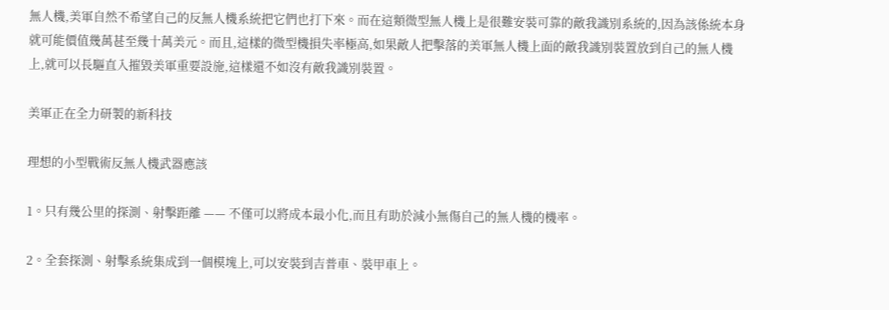無人機,美軍自然不希望自己的反無人機系統把它們也打下來。而在這類微型無人機上是很難安裝可靠的敵我識別系統的,因為該係統本身就可能價值幾萬甚至幾十萬美元。而且,這樣的微型機損失率極高,如果敵人把擊落的美軍無人機上面的敵我識別裝置放到自己的無人機上,就可以長驅直入摧毀美軍重要設施,這樣還不如沒有敵我識別裝置。

美軍正在全力研製的新科技

理想的小型戰術反無人機武器應該

1。只有幾公里的探測、射擊距離 —— 不僅可以將成本最小化,而且有助於減小無傷自己的無人機的機率。

2。全套探測、射擊系統集成到一個模塊上,可以安裝到吉普車、裝甲車上。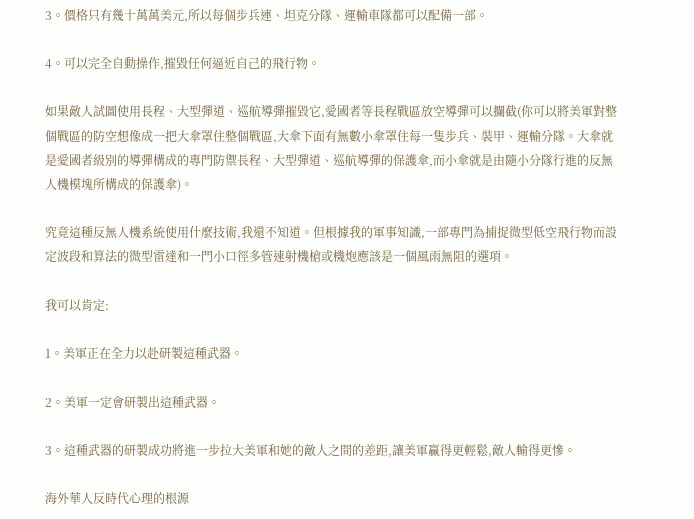3。價格只有幾十萬萬美元,所以每個步兵連、坦克分隊、運輸車隊都可以配備一部。

4。可以完全自動操作,摧毀任何逼近自己的飛行物。

如果敵人試圖使用長程、大型彈道、巡航導彈摧毀它,愛國者等長程戰區放空導彈可以攔截(你可以將美軍對整個戰區的防空想像成一把大傘罩住整個戰區,大傘下面有無數小傘罩住每一隻步兵、裝甲、運輸分隊。大傘就是愛國者級別的導彈構成的專門防禦長程、大型彈道、巡航導彈的保護傘,而小傘就是由隨小分隊行進的反無人機模塊所構成的保護傘)。

究竟這種反無人機系統使用什麼技術,我還不知道。但根據我的軍事知識,一部專門為捕捉微型低空飛行物而設定波段和算法的微型雷達和一門小口徑多管速射機槍或機炮應該是一個風雨無阻的選項。

我可以肯定:

1。美軍正在全力以赴研製這種武器。

2。美軍一定會研製出這種武器。

3。這種武器的研製成功將進一步拉大美軍和她的敵人之間的差距,讓美軍贏得更輕鬆,敵人輸得更慘。

海外華人反時代心理的根源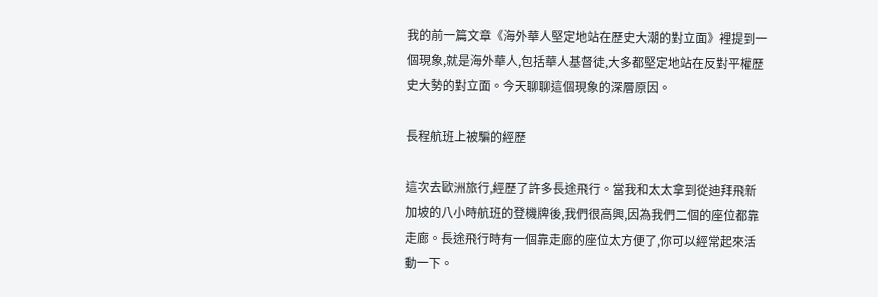我的前一篇文章《海外華人堅定地站在歷史大潮的對立面》裡提到一個現象,就是海外華人,包括華人基督徒,大多都堅定地站在反對平權歷史大勢的對立面。今天聊聊這個現象的深層原因。

長程航班上被騙的經歷

這次去歐洲旅行,經歷了許多長途飛行。當我和太太拿到從迪拜飛新加坡的八小時航班的登機牌後,我們很高興,因為我們二個的座位都靠走廊。長途飛行時有一個靠走廊的座位太方便了,你可以經常起來活動一下。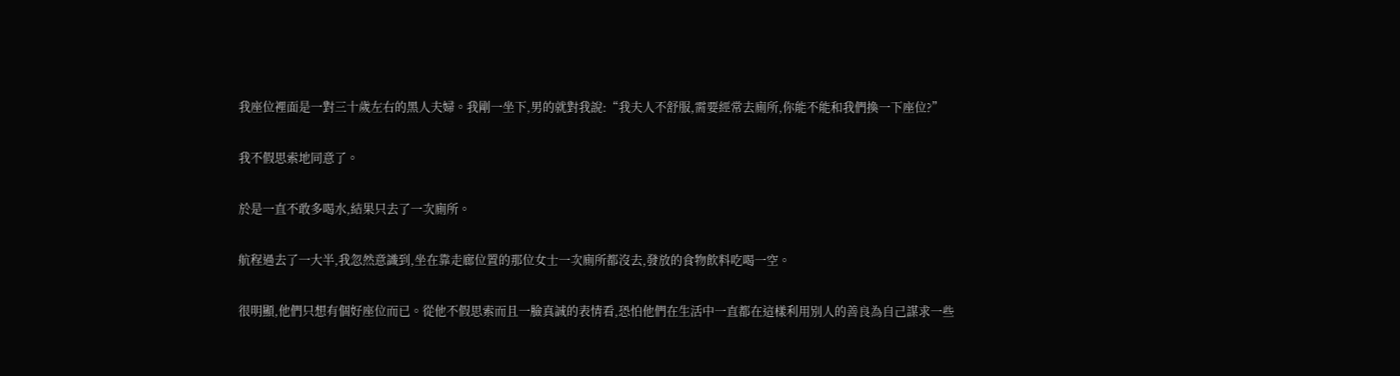我座位裡面是一對三十歲左右的黑人夫婦。我剛一坐下,男的就對我說:“我夫人不舒服,需要經常去廁所,你能不能和我們換一下座位?”

我不假思索地同意了。

於是一直不敢多喝水,結果只去了一次廁所。

航程過去了一大半,我忽然意識到,坐在靠走廊位置的那位女士一次廁所都沒去,發放的食物飲料吃喝一空。

很明顯,他們只想有個好座位而已。從他不假思索而且一臉真誠的表情看,恐怕他們在生活中一直都在這樣利用別人的善良為自己謀求一些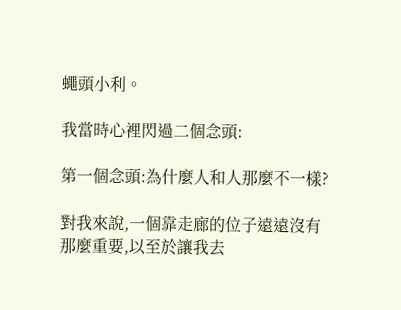蠅頭小利。

我當時心裡閃過二個念頭:

第一個念頭:為什麼人和人那麼不一樣?

對我來說,一個靠走廊的位子遠遠沒有那麼重要,以至於讓我去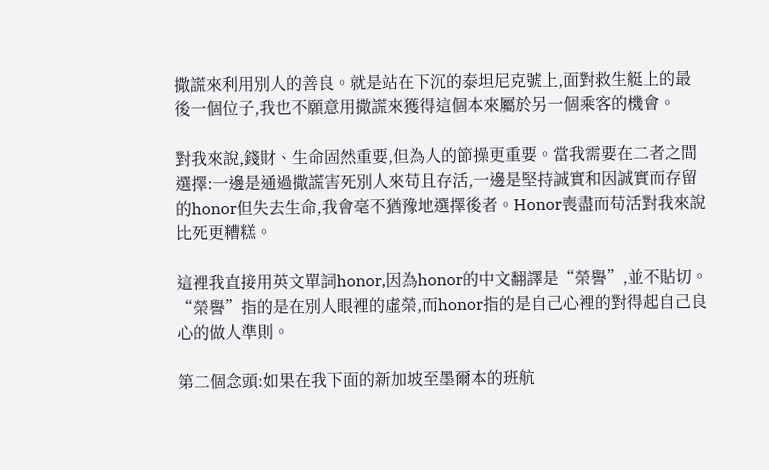撒謊來利用別人的善良。就是站在下沉的泰坦尼克號上,面對救生艇上的最後一個位子,我也不願意用撒謊來獲得這個本來屬於另一個乘客的機會。

對我來說,錢財、生命固然重要,但為人的節操更重要。當我需要在二者之間選擇:一邊是通過撒謊害死別人來苟且存活,一邊是堅持誠實和因誠實而存留的honor但失去生命,我會毫不猶豫地選擇後者。Honor喪盡而苟活對我來說比死更糟糕。

這裡我直接用英文單詞honor,因為honor的中文翻譯是“榮譽”,並不貼切。“榮譽”指的是在別人眼裡的虛榮,而honor指的是自己心裡的對得起自己良心的做人準則。

第二個念頭:如果在我下面的新加坡至墨爾本的班航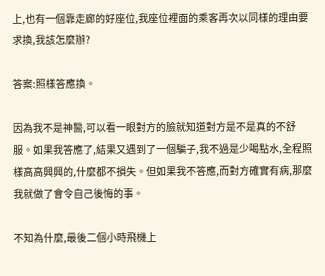上,也有一個靠走廊的好座位,我座位裡面的乘客再次以同樣的理由要求換,我該怎麼辦?

答案:照樣答應換。

因為我不是神醫,可以看一眼對方的臉就知道對方是不是真的不舒服。如果我答應了,結果又遇到了一個騙子,我不過是少喝點水,全程照樣高高興興的,什麼都不損失。但如果我不答應,而對方確實有病,那麼我就做了會令自己後悔的事。

不知為什麼,最後二個小時飛機上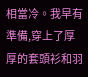相當冷。我早有準備,穿上了厚厚的套頭衫和羽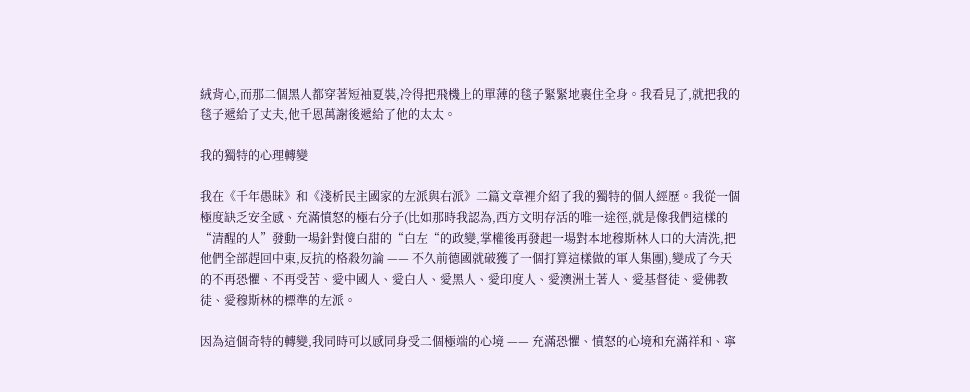絨背心,而那二個黑人都穿著短袖夏裝,冷得把飛機上的單薄的毯子緊緊地裹住全身。我看見了,就把我的毯子遞給了丈夫,他千恩萬謝後遞給了他的太太。

我的獨特的心理轉變

我在《千年愚昧》和《淺析民主國家的左派與右派》二篇文章裡介紹了我的獨特的個人經歷。我從一個極度缺乏安全感、充滿憤怒的極右分子(比如那時我認為,西方文明存活的唯一途徑,就是像我們這樣的“清醒的人”發動一場針對傻白甜的“白左“的政變,掌權後再發起一場對本地穆斯林人口的大清洗,把他們全部趕回中東,反抗的格殺勿論 —— 不久前德國就破獲了一個打算這樣做的軍人集團),變成了今天的不再恐懼、不再受苦、愛中國人、愛白人、愛黑人、愛印度人、愛澳洲土著人、愛基督徒、愛佛教徒、愛穆斯林的標準的左派。

因為這個奇特的轉變,我同時可以感同身受二個極端的心境 —— 充滿恐懼、憤怒的心境和充滿祥和、寧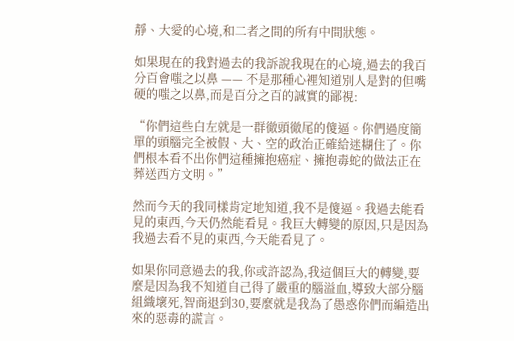靜、大愛的心境,和二者之間的所有中間狀態。

如果現在的我對過去的我訴說我現在的心境,過去的我百分百會嗤之以鼻 —— 不是那種心裡知道別人是對的但嘴硬的嗤之以鼻,而是百分之百的誠實的鄙視:

“你們這些白左就是一群徹頭徹尾的傻逼。你們過度簡單的頭腦完全被假、大、空的政治正確給迷糊住了。你們根本看不出你們這種擁抱癌症、擁抱毒蛇的做法正在葬送西方文明。”

然而今天的我同樣肯定地知道,我不是傻逼。我過去能看見的東西,今天仍然能看見。我巨大轉變的原因,只是因為我過去看不見的東西,今天能看見了。

如果你同意過去的我,你或許認為,我這個巨大的轉變,要麼是因為我不知道自己得了嚴重的腦溢血,導致大部分腦組織壞死,智商退到30,要麼就是我為了愚惑你們而編造出來的惡毒的謊言。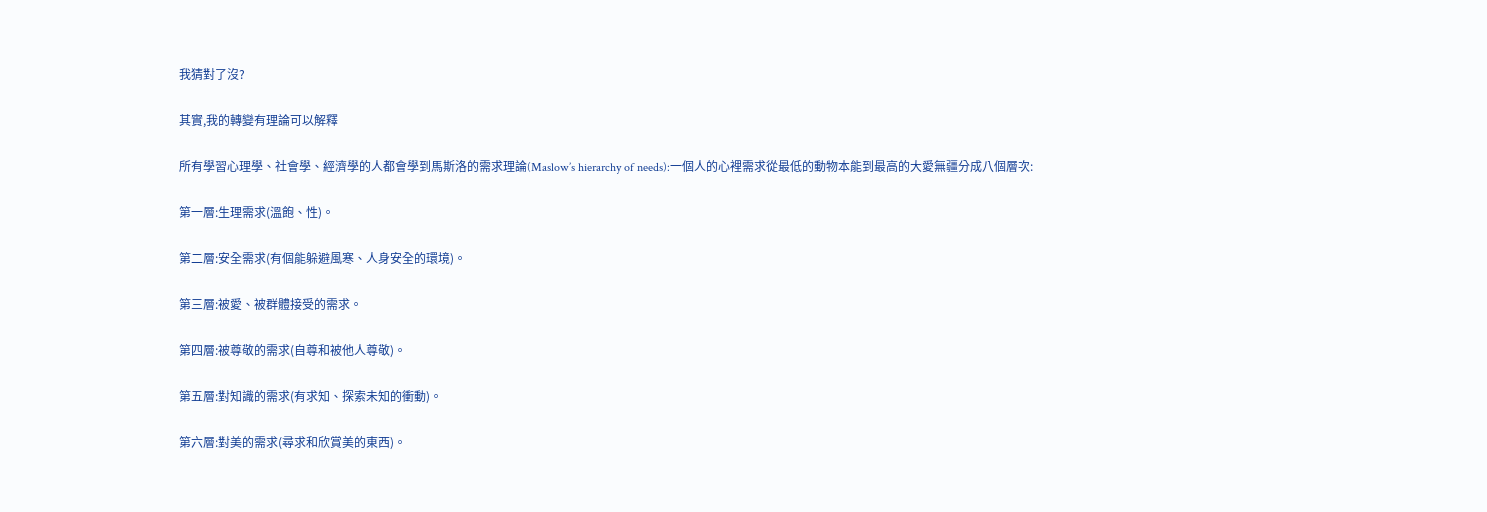我猜對了沒?

其實,我的轉變有理論可以解釋

所有學習心理學、社會學、經濟學的人都會學到馬斯洛的需求理論(Maslow’s hierarchy of needs):一個人的心裡需求從最低的動物本能到最高的大愛無疆分成八個層次:

第一層:生理需求(溫飽、性)。

第二層:安全需求(有個能躲避風寒、人身安全的環境)。

第三層:被愛、被群體接受的需求。

第四層:被尊敬的需求(自尊和被他人尊敬)。

第五層:對知識的需求(有求知、探索未知的衝動)。

第六層:對美的需求(尋求和欣賞美的東西)。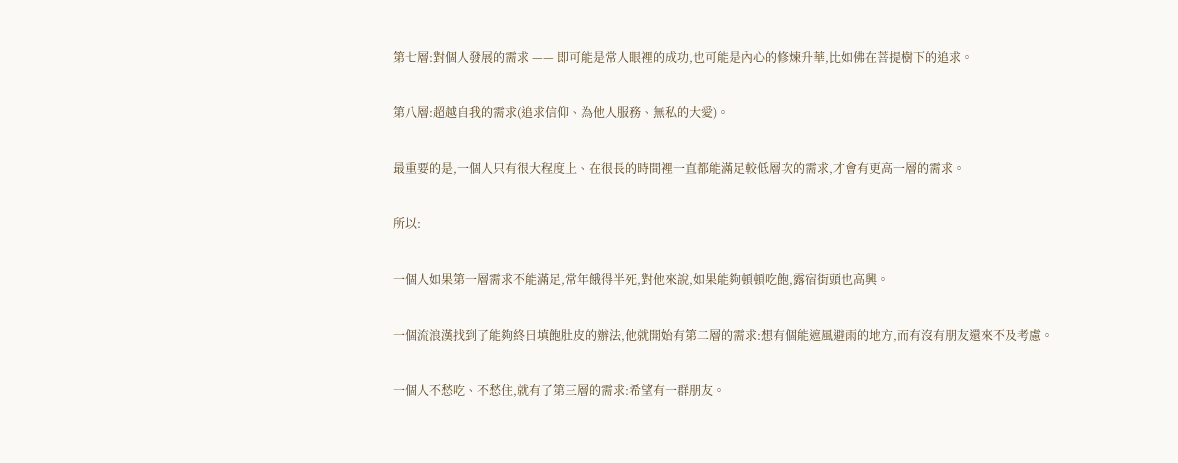第七層:對個人發展的需求 —— 即可能是常人眼裡的成功,也可能是內心的修煉升華,比如佛在菩提樹下的追求。

第八層:超越自我的需求(追求信仰、為他人服務、無私的大愛)。

最重要的是,一個人只有很大程度上、在很長的時間裡一直都能滿足較低層次的需求,才會有更高一層的需求。

所以:

一個人如果第一層需求不能滿足,常年餓得半死,對他來說,如果能夠頓頓吃飽,露宿街頭也高興。

一個流浪漢找到了能夠終日填飽肚皮的辦法,他就開始有第二層的需求:想有個能遮風避雨的地方,而有沒有朋友還來不及考慮。

一個人不愁吃、不愁住,就有了第三層的需求:希望有一群朋友。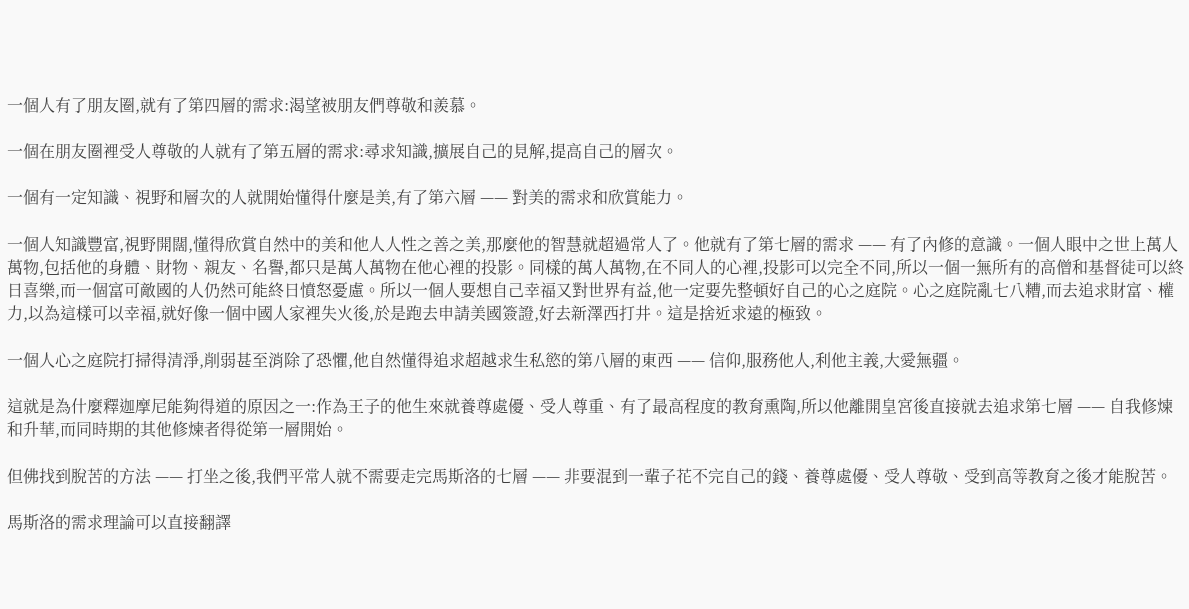一個人有了朋友圈,就有了第四層的需求:渴望被朋友們尊敬和羨慕。

一個在朋友圈裡受人尊敬的人就有了第五層的需求:尋求知識,擴展自己的見解,提高自己的層次。

一個有一定知識、視野和層次的人就開始懂得什麼是美,有了第六層 —— 對美的需求和欣賞能力。

一個人知識豐富,視野開闊,懂得欣賞自然中的美和他人人性之善之美,那麼他的智慧就超過常人了。他就有了第七層的需求 —— 有了內修的意識。一個人眼中之世上萬人萬物,包括他的身體、財物、親友、名譽,都只是萬人萬物在他心裡的投影。同樣的萬人萬物,在不同人的心裡,投影可以完全不同,所以一個一無所有的高僧和基督徒可以終日喜樂,而一個富可敵國的人仍然可能終日憤怒憂慮。所以一個人要想自己幸福又對世界有益,他一定要先整頓好自己的心之庭院。心之庭院亂七八糟,而去追求財富、權力,以為這樣可以幸福,就好像一個中國人家裡失火後,於是跑去申請美國簽證,好去新澤西打井。這是捨近求遠的極致。

一個人心之庭院打掃得清淨,削弱甚至消除了恐懼,他自然懂得追求超越求生私慾的第八層的東西 —— 信仰,服務他人,利他主義,大愛無疆。

這就是為什麼釋迦摩尼能夠得道的原因之一:作為王子的他生來就養尊處優、受人尊重、有了最高程度的教育熏陶,所以他離開皇宮後直接就去追求第七層 —— 自我修煉和升華,而同時期的其他修煉者得從第一層開始。

但佛找到脫苦的方法 —— 打坐之後,我們平常人就不需要走完馬斯洛的七層 —— 非要混到一輩子花不完自己的錢、養尊處優、受人尊敬、受到高等教育之後才能脫苦。

馬斯洛的需求理論可以直接翻譯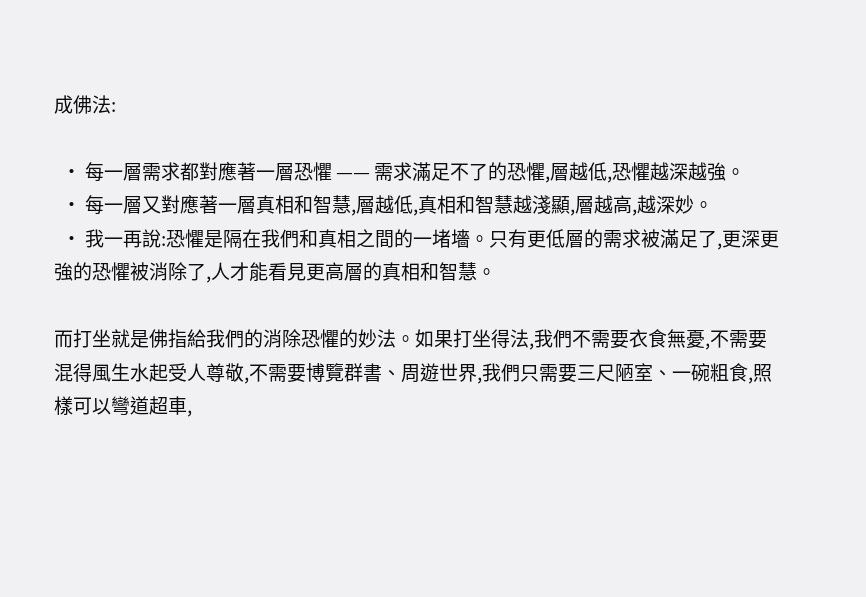成佛法:

  • 每一層需求都對應著一層恐懼 —— 需求滿足不了的恐懼,層越低,恐懼越深越強。
  • 每一層又對應著一層真相和智慧,層越低,真相和智慧越淺顯,層越高,越深妙。
  • 我一再說:恐懼是隔在我們和真相之間的一堵墻。只有更低層的需求被滿足了,更深更強的恐懼被消除了,人才能看見更高層的真相和智慧。

而打坐就是佛指給我們的消除恐懼的妙法。如果打坐得法,我們不需要衣食無憂,不需要混得風生水起受人尊敬,不需要博覽群書、周遊世界,我們只需要三尺陋室、一碗粗食,照樣可以彎道超車,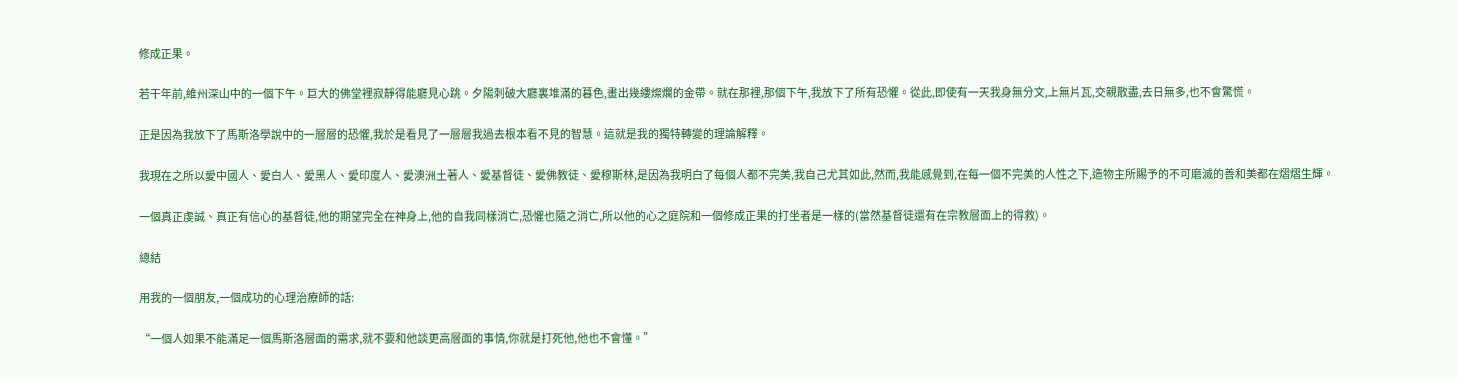修成正果。

若干年前,維州深山中的一個下午。巨大的佛堂裡寂靜得能廳見心跳。夕陽刺破大廳裏堆滿的暮色,畫出幾縷燦爛的金帶。就在那裡,那個下午,我放下了所有恐懼。從此,即使有一天我身無分文,上無片瓦,交親散盡,去日無多,也不會驚慌。

正是因為我放下了馬斯洛學說中的一層層的恐懼,我於是看見了一層層我過去根本看不見的智慧。這就是我的獨特轉變的理論解釋。

我現在之所以愛中國人、愛白人、愛黑人、愛印度人、愛澳洲土著人、愛基督徒、愛佛教徒、愛穆斯林,是因為我明白了每個人都不完美,我自己尤其如此,然而,我能感覺到,在每一個不完美的人性之下,造物主所賜予的不可磨滅的善和美都在熠熠生輝。

一個真正虔誠、真正有信心的基督徒,他的期望完全在神身上,他的自我同樣消亡,恐懼也隨之消亡,所以他的心之庭院和一個修成正果的打坐者是一樣的(當然基督徒還有在宗教層面上的得救)。

總結

用我的一個朋友,一個成功的心理治療師的話:

“一個人如果不能滿足一個馬斯洛層面的需求,就不要和他談更高層面的事情,你就是打死他,他也不會懂。”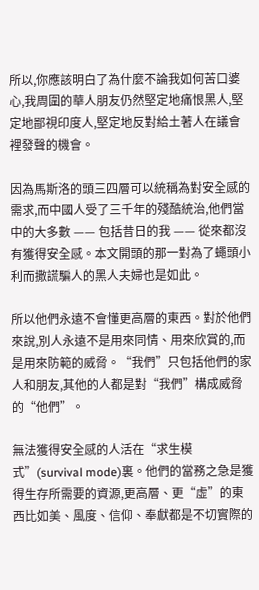所以,你應該明白了為什麼不論我如何苦口婆心,我周圍的華人朋友仍然堅定地痛恨黑人,堅定地鄙視印度人,堅定地反對給土著人在議會裡發聲的機會。

因為馬斯洛的頭三四層可以統稱為對安全感的需求,而中國人受了三千年的殘酷統治,他們當中的大多數 —— 包括昔日的我 —— 從來都沒有獲得安全感。本文開頭的那一對為了蠅頭小利而撒謊騙人的黑人夫婦也是如此。

所以他們永遠不會懂更高層的東西。對於他們來說,別人永遠不是用來同情、用來欣賞的,而是用來防範的威脅。“我們”只包括他們的家人和朋友,其他的人都是對“我們”構成威脅的“他們”。

無法獲得安全感的人活在“求生模式”(survival mode)裏。他們的當務之急是獲得生存所需要的資源,更高層、更“虛”的東西比如美、風度、信仰、奉獻都是不切實際的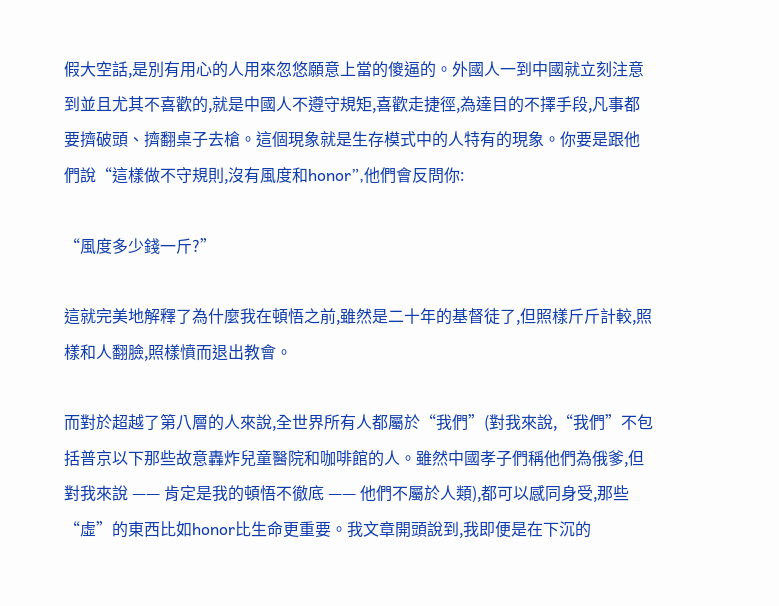假大空話,是別有用心的人用來忽悠願意上當的傻逼的。外國人一到中國就立刻注意到並且尤其不喜歡的,就是中國人不遵守規矩,喜歡走捷徑,為達目的不擇手段,凡事都要擠破頭、擠翻桌子去槍。這個現象就是生存模式中的人特有的現象。你要是跟他們說“這樣做不守規則,沒有風度和honor”,他們會反問你:

“風度多少錢一斤?”

這就完美地解釋了為什麼我在頓悟之前,雖然是二十年的基督徒了,但照樣斤斤計較,照樣和人翻臉,照樣憤而退出教會。

而對於超越了第八層的人來說,全世界所有人都屬於“我們”(對我來說,“我們”不包括普京以下那些故意轟炸兒童醫院和咖啡館的人。雖然中國孝子們稱他們為俄爹,但對我來說 —— 肯定是我的頓悟不徹底 —— 他們不屬於人類),都可以感同身受,那些“虛”的東西比如honor比生命更重要。我文章開頭說到,我即便是在下沉的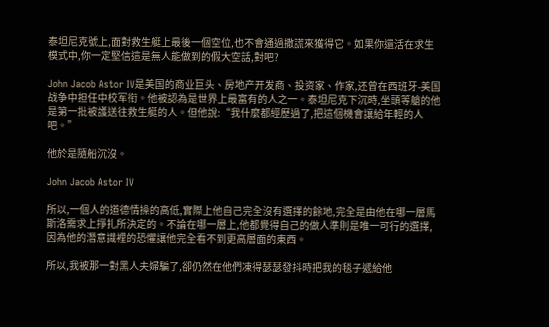泰坦尼克號上,面對救生艇上最後一個空位,也不會通過撒謊來獲得它。如果你還活在求生模式中,你一定堅信這是無人能做到的假大空話,對吧?

John Jacob Astor IV是美国的商业巨头、房地产开发商、投资家、作家,还曾在西班牙-美国战争中担任中校军衔。他被認為是世界上最富有的人之一。泰坦尼克下沉時,坐頭等艙的他是第一批被護送往救生艇的人。但他說:“我什麼都經歷過了,把這個機會讓給年輕的人吧。”

他於是隨船沉沒。

John Jacob Astor IV

所以,一個人的道德情操的高低,實際上他自己完全沒有選擇的餘地,完全是由他在哪一層馬斯洛需求上掙扎所決定的。不論在哪一層上,他都覺得自己的做人準則是唯一可行的選擇,因為他的潛意識裡的恐懼讓他完全看不到更高層面的東西。

所以,我被那一對黑人夫婦騙了,卻仍然在他們凍得瑟瑟發抖時把我的毯子遞給他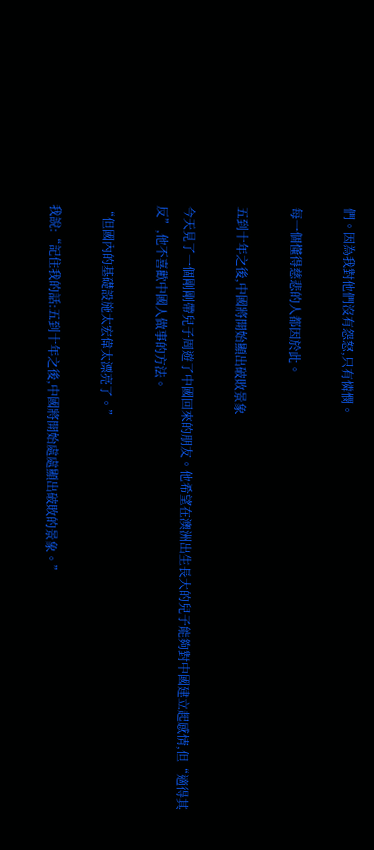們。因為我對他們沒有怨怒,只有憐憫。

每一個懂得慈悲的人都因於此。

五到十年之後,中國將開始顯出破敗景象

今天見了一個剛剛帶兒子周遊了中國回來的朋友。他希望在澳洲出生長大的兒子能夠對中國建立起感情,但“適得其反”,他不喜歡中國人做事的方法。

“但國內的基礎設施太宏偉太漂亮了。”

我說:“記住我的話:五到十年之後,中國將開始處處顯出破敗的景象。”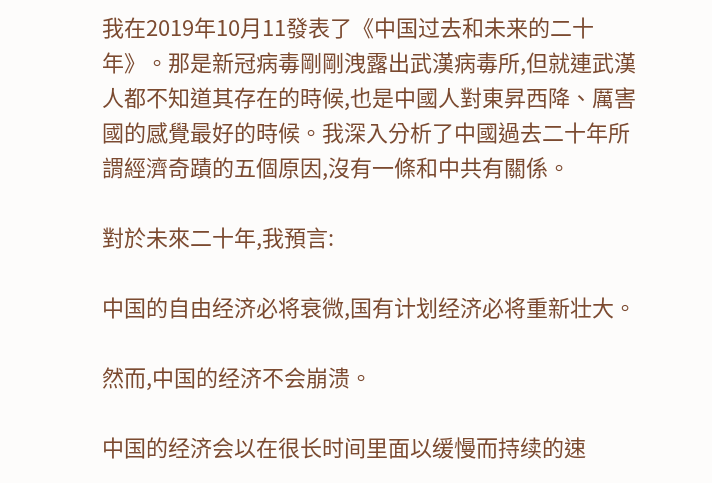我在2019年10月11發表了《中国过去和未来的二十年》。那是新冠病毒剛剛洩露出武漢病毒所,但就連武漢人都不知道其存在的時候,也是中國人對東昇西降、厲害國的感覺最好的時候。我深入分析了中國過去二十年所謂經濟奇蹟的五個原因,沒有一條和中共有關係。

對於未來二十年,我預言:

中国的自由经济必将衰微,国有计划经济必将重新壮大。

然而,中国的经济不会崩溃。

中国的经济会以在很长时间里面以缓慢而持续的速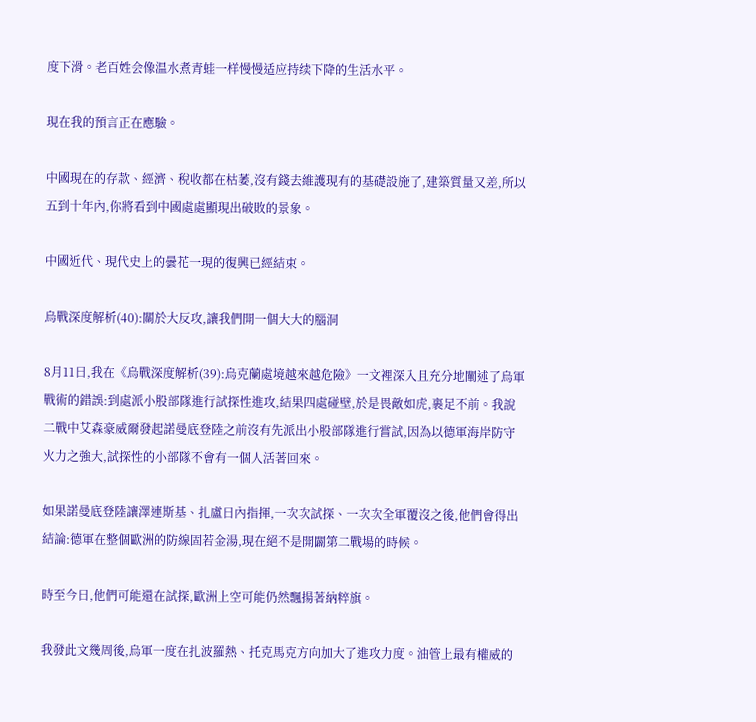度下滑。老百姓会像温水煮青蛙一样慢慢适应持续下降的生活水平。

現在我的預言正在應驗。

中國現在的存款、經濟、稅收都在枯萎,沒有錢去維護現有的基礎設施了,建築質量又差,所以五到十年內,你將看到中國處處顯現出破敗的景象。

中國近代、現代史上的曇花一現的復興已經結束。

烏戰深度解析(40):關於大反攻,讓我們開一個大大的腦洞

8月11日,我在《烏戰深度解析(39):烏克蘭處境越來越危險》一文裡深入且充分地闡述了烏軍戰術的錯誤:到處派小股部隊進行試探性進攻,結果四處碰壁,於是畏敵如虎,裹足不前。我說二戰中艾森豪威爾發起諾曼底登陸之前沒有先派出小股部隊進行嘗試,因為以德軍海岸防守火力之強大,試探性的小部隊不會有一個人活著回來。

如果諾曼底登陸讓澤連斯基、扎盧日內指揮,一次次試探、一次次全軍覆沒之後,他們會得出結論:德軍在整個歐洲的防線固若金湯,現在絕不是開闢第二戰場的時候。

時至今日,他們可能還在試探,歐洲上空可能仍然飄揚著納粹旗。

我發此文幾周後,烏軍一度在扎波羅熱、托克馬克方向加大了進攻力度。油管上最有權威的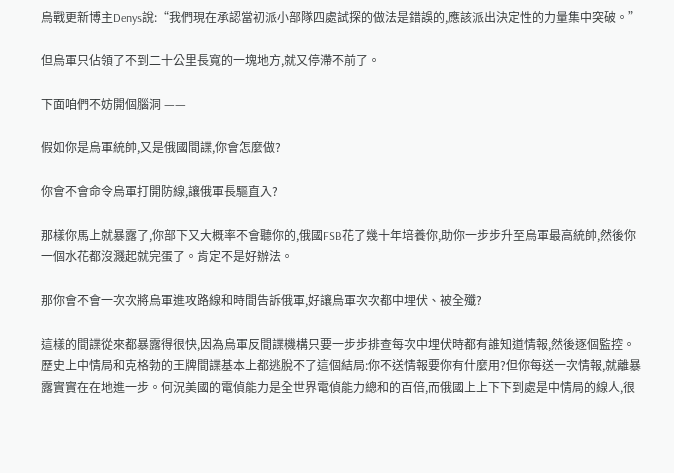烏戰更新博主Denys說:“我們現在承認當初派小部隊四處試探的做法是錯誤的,應該派出決定性的力量集中突破。”

但烏軍只佔領了不到二十公里長寬的一塊地方,就又停滯不前了。

下面咱們不妨開個腦洞 ——

假如你是烏軍統帥,又是俄國間諜,你會怎麼做?

你會不會命令烏軍打開防線,讓俄軍長驅直入?

那樣你馬上就暴露了,你部下又大概率不會聽你的,俄國FSB花了幾十年培養你,助你一步步升至烏軍最高統帥,然後你一個水花都沒濺起就完蛋了。肯定不是好辦法。

那你會不會一次次將烏軍進攻路線和時間告訴俄軍,好讓烏軍次次都中埋伏、被全殲?

這樣的間諜從來都暴露得很快,因為烏軍反間諜機構只要一步步排查每次中埋伏時都有誰知道情報,然後逐個監控。歷史上中情局和克格勃的王牌間諜基本上都逃脫不了這個結局:你不送情報要你有什麼用?但你每送一次情報,就離暴露實實在在地進一步。何況美國的電偵能力是全世界電偵能力總和的百倍,而俄國上上下下到處是中情局的線人,很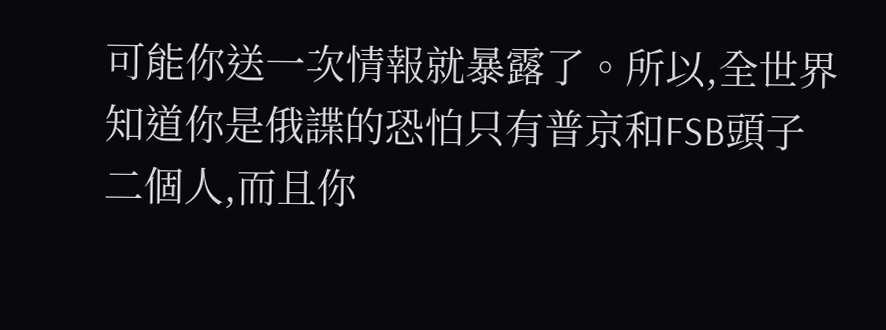可能你送一次情報就暴露了。所以,全世界知道你是俄諜的恐怕只有普京和FSB頭子二個人,而且你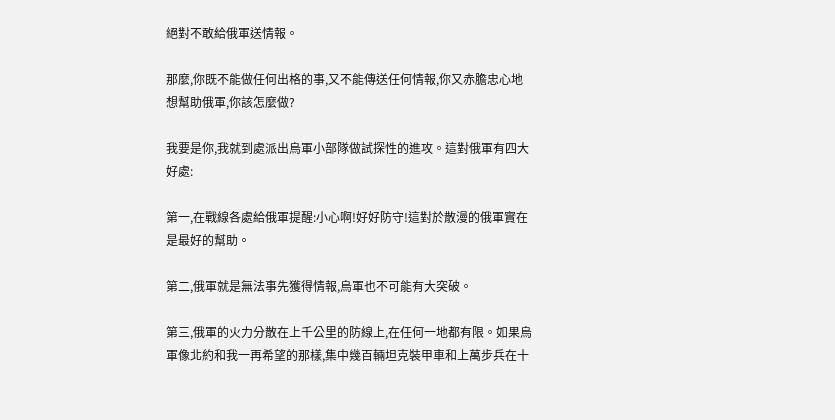絕對不敢給俄軍送情報。

那麼,你既不能做任何出格的事,又不能傳送任何情報,你又赤膽忠心地想幫助俄軍,你該怎麼做?

我要是你,我就到處派出烏軍小部隊做試探性的進攻。這對俄軍有四大好處:

第一,在戰線各處給俄軍提醒:小心啊!好好防守!這對於散漫的俄軍實在是最好的幫助。

第二,俄軍就是無法事先獲得情報,烏軍也不可能有大突破。

第三,俄軍的火力分散在上千公里的防線上,在任何一地都有限。如果烏軍像北約和我一再希望的那樣,集中幾百輛坦克裝甲車和上萬步兵在十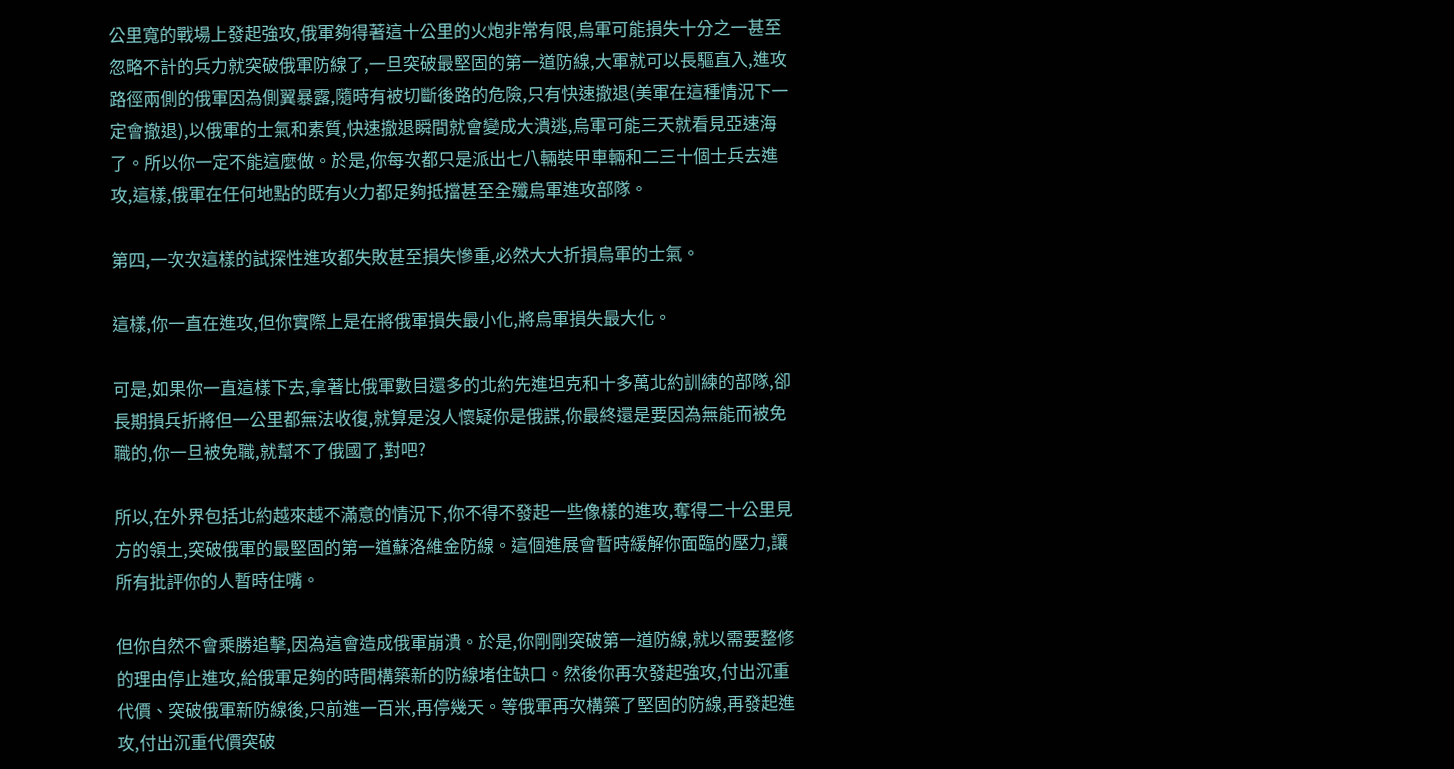公里寬的戰場上發起強攻,俄軍夠得著這十公里的火炮非常有限,烏軍可能損失十分之一甚至忽略不計的兵力就突破俄軍防線了,一旦突破最堅固的第一道防線,大軍就可以長驅直入,進攻路徑兩側的俄軍因為側翼暴露,隨時有被切斷後路的危險,只有快速撤退(美軍在這種情況下一定會撤退),以俄軍的士氣和素質,快速撤退瞬間就會變成大潰逃,烏軍可能三天就看見亞速海了。所以你一定不能這麼做。於是,你每次都只是派出七八輛裝甲車輛和二三十個士兵去進攻,這樣,俄軍在任何地點的既有火力都足夠抵擋甚至全殲烏軍進攻部隊。

第四,一次次這樣的試探性進攻都失敗甚至損失慘重,必然大大折損烏軍的士氣。

這樣,你一直在進攻,但你實際上是在將俄軍損失最小化,將烏軍損失最大化。

可是,如果你一直這樣下去,拿著比俄軍數目還多的北約先進坦克和十多萬北約訓練的部隊,卻長期損兵折將但一公里都無法收復,就算是沒人懷疑你是俄諜,你最終還是要因為無能而被免職的,你一旦被免職,就幫不了俄國了,對吧?

所以,在外界包括北約越來越不滿意的情況下,你不得不發起一些像樣的進攻,奪得二十公里見方的領土,突破俄軍的最堅固的第一道蘇洛維金防線。這個進展會暫時緩解你面臨的壓力,讓所有批評你的人暫時住嘴。

但你自然不會乘勝追擊,因為這會造成俄軍崩潰。於是,你剛剛突破第一道防線,就以需要整修的理由停止進攻,給俄軍足夠的時間構築新的防線堵住缺口。然後你再次發起強攻,付出沉重代價、突破俄軍新防線後,只前進一百米,再停幾天。等俄軍再次構築了堅固的防線,再發起進攻,付出沉重代價突破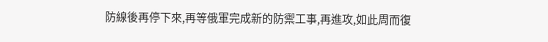防線後再停下來,再等俄軍完成新的防禦工事,再進攻,如此周而復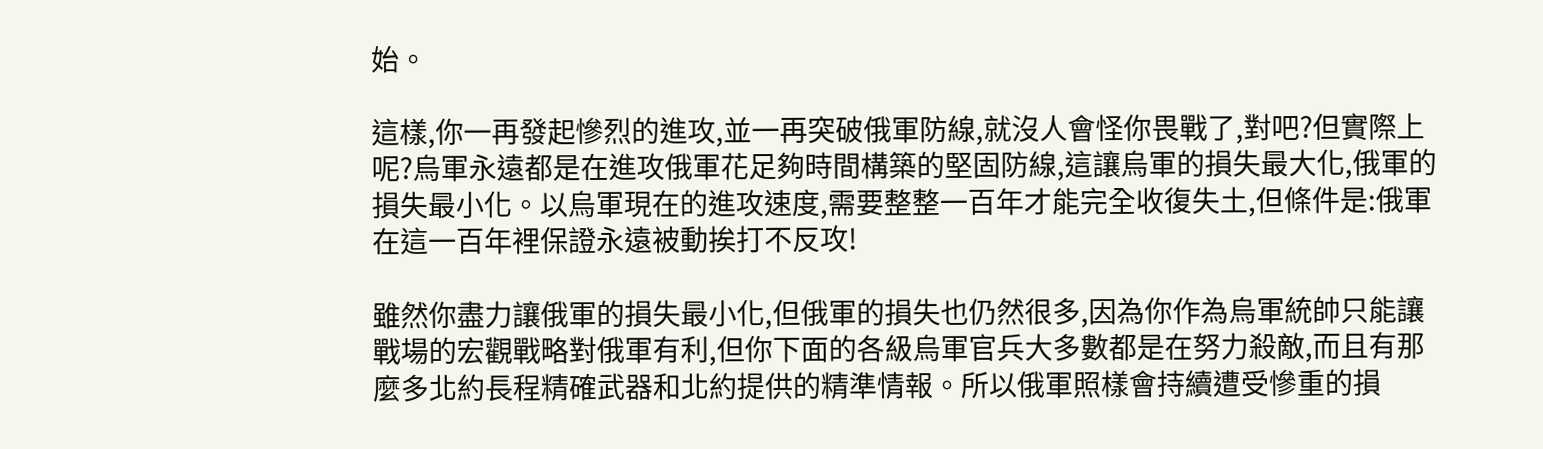始。

這樣,你一再發起慘烈的進攻,並一再突破俄軍防線,就沒人會怪你畏戰了,對吧?但實際上呢?烏軍永遠都是在進攻俄軍花足夠時間構築的堅固防線,這讓烏軍的損失最大化,俄軍的損失最小化。以烏軍現在的進攻速度,需要整整一百年才能完全收復失土,但條件是:俄軍在這一百年裡保證永遠被動挨打不反攻!

雖然你盡力讓俄軍的損失最小化,但俄軍的損失也仍然很多,因為你作為烏軍統帥只能讓戰場的宏觀戰略對俄軍有利,但你下面的各級烏軍官兵大多數都是在努力殺敵,而且有那麼多北約長程精確武器和北約提供的精準情報。所以俄軍照樣會持續遭受慘重的損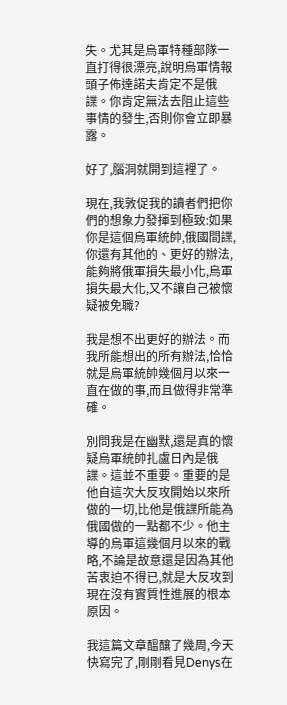失。尤其是烏軍特種部隊一直打得很漂亮,說明烏軍情報頭子佈達諾夫肯定不是俄諜。你肯定無法去阻止這些事情的發生,否則你會立即暴露。

好了,腦洞就開到這裡了。

現在,我敦促我的讀者們把你們的想象力發揮到極致:如果你是這個烏軍統帥,俄國間諜,你還有其他的、更好的辦法,能夠將俄軍損失最小化,烏軍損失最大化,又不讓自己被懷疑被免職?

我是想不出更好的辦法。而我所能想出的所有辦法,恰恰就是烏軍統帥幾個月以來一直在做的事,而且做得非常準確。

別問我是在幽默,還是真的懷疑烏軍統帥扎盧日內是俄諜。這並不重要。重要的是他自這次大反攻開始以來所做的一切,比他是俄諜所能為俄國做的一點都不少。他主導的烏軍這幾個月以來的戰略,不論是故意還是因為其他苦衷迫不得已,就是大反攻到現在沒有實質性進展的根本原因。

我這篇文章醞釀了幾周,今天快寫完了,剛剛看見Denys在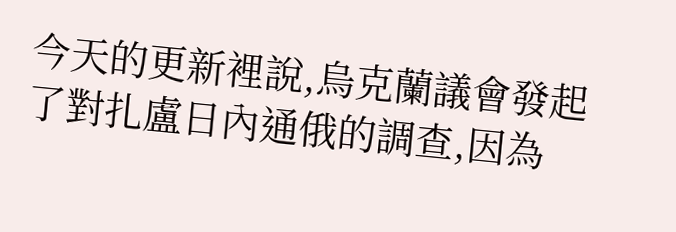今天的更新裡說,烏克蘭議會發起了對扎盧日內通俄的調查,因為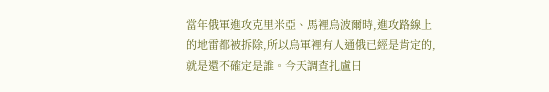當年俄軍進攻克里米亞、馬裡烏波爾時,進攻路線上的地雷都被拆除,所以烏軍裡有人通俄已經是肯定的,就是還不確定是誰。今天調查扎盧日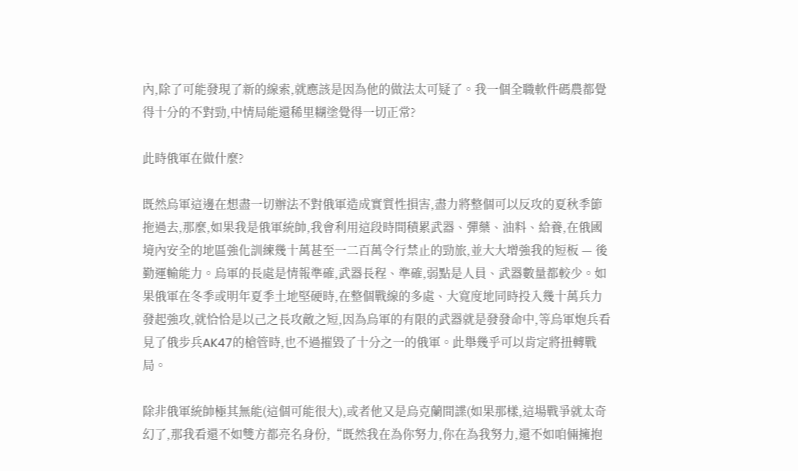內,除了可能發現了新的線索,就應該是因為他的做法太可疑了。我一個全職軟件碼農都覺得十分的不對勁,中情局能還稀里糊塗覺得一切正常?

此時俄軍在做什麼?

既然烏軍這邊在想盡一切辦法不對俄軍造成實質性損害,盡力將整個可以反攻的夏秋季節拖過去,那麼,如果我是俄軍統帥,我會利用這段時間積累武器、彈藥、油料、給養,在俄國境內安全的地區強化訓練幾十萬甚至一二百萬令行禁止的勁旅,並大大增強我的短板 — 後勤運輸能力。烏軍的長處是情報準確,武器長程、準確,弱點是人員、武器數量都較少。如果俄軍在冬季或明年夏季土地堅硬時,在整個戰線的多處、大寬度地同時投入幾十萬兵力發起強攻,就恰恰是以己之長攻敵之短,因為烏軍的有限的武器就是發發命中,等烏軍炮兵看見了俄步兵AK47的槍管時,也不過摧毀了十分之一的俄軍。此舉幾乎可以肯定將扭轉戰局。

除非俄軍統帥極其無能(這個可能很大),或者他又是烏克蘭間諜(如果那樣,這場戰爭就太奇幻了,那我看還不如雙方都亮名身份,“既然我在為你努力,你在為我努力,還不如咱倆擁抱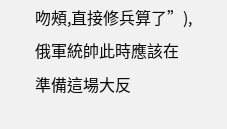吻頰,直接修兵算了”),俄軍統帥此時應該在準備這場大反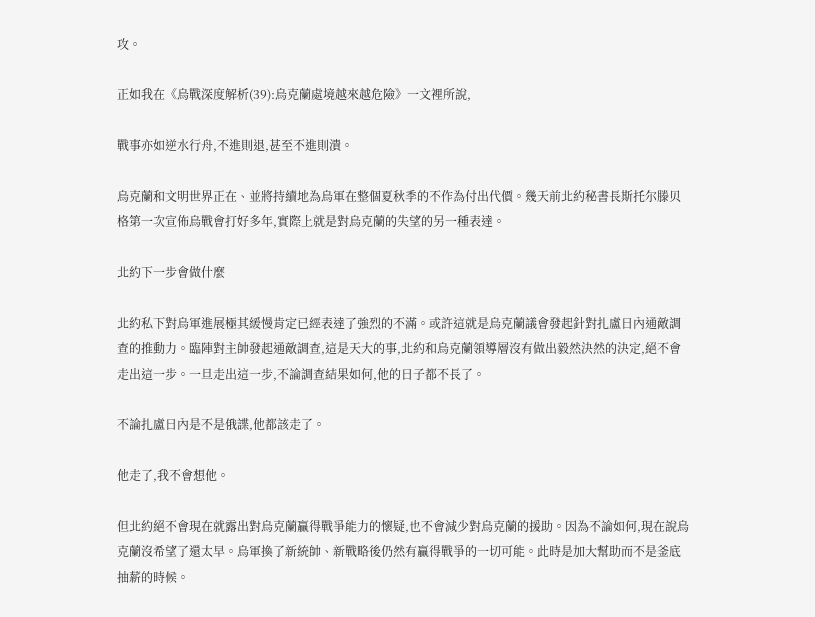攻。

正如我在《烏戰深度解析(39):烏克蘭處境越來越危險》一文裡所說,

戰事亦如逆水行舟,不進則退,甚至不進則潰。

烏克蘭和文明世界正在、並將持續地為烏軍在整個夏秋季的不作為付出代價。幾天前北約秘書長斯托尔滕贝格第一次宣佈烏戰會打好多年,實際上就是對烏克蘭的失望的另一種表達。

北約下一步會做什麼

北約私下對烏軍進展極其緩慢肯定已經表達了強烈的不滿。或許這就是烏克蘭議會發起針對扎盧日內通敵調查的推動力。臨陣對主帥發起通敵調查,這是天大的事,北約和烏克蘭領導層沒有做出毅然決然的決定,絕不會走出這一步。一旦走出這一步,不論調查結果如何,他的日子都不長了。

不論扎盧日內是不是俄諜,他都該走了。

他走了,我不會想他。

但北約絕不會現在就露出對烏克蘭贏得戰爭能力的懷疑,也不會減少對烏克蘭的援助。因為不論如何,現在說烏克蘭沒希望了還太早。烏軍換了新統帥、新戰略後仍然有贏得戰爭的一切可能。此時是加大幫助而不是釜底抽薪的時候。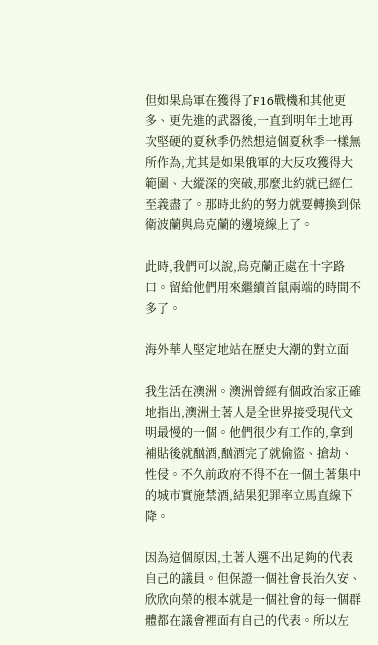但如果烏軍在獲得了F16戰機和其他更多、更先進的武器後,一直到明年土地再次堅硬的夏秋季仍然想這個夏秋季一樣無所作為,尤其是如果俄軍的大反攻獲得大範圍、大縱深的突破,那麼北約就已經仁至義盡了。那時北約的努力就要轉換到保衛波蘭與烏克蘭的邊境線上了。

此時,我們可以說,烏克蘭正處在十字路口。留給他們用來繼續首鼠兩端的時間不多了。

海外華人堅定地站在歷史大潮的對立面

我生活在澳洲。澳洲曾經有個政治家正確地指出,澳洲土著人是全世界接受現代文明最慢的一個。他們很少有工作的,拿到補貼後就酗酒,酗酒完了就偷盜、搶劫、性侵。不久前政府不得不在一個土著集中的城市實施禁酒,結果犯罪率立馬直線下降。

因為這個原因,土著人選不出足夠的代表自己的議員。但保證一個社會長治久安、欣欣向榮的根本就是一個社會的每一個群體都在議會裡面有自己的代表。所以左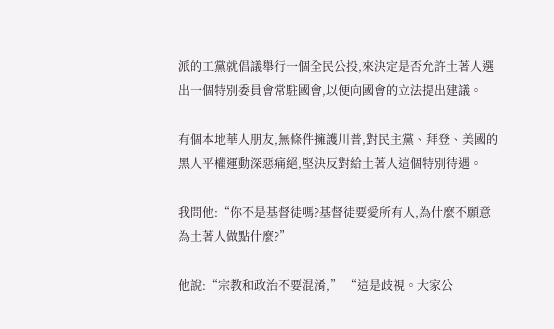派的工黨就倡議舉行一個全民公投,來決定是否允許土著人選出一個特別委員會常駐國會,以便向國會的立法提出建議。

有個本地華人朋友,無條件擁護川普,對民主黨、拜登、美國的黑人平權運動深惡痛絕,堅決反對給土著人這個特別待遇。

我問他:“你不是基督徒嗎?基督徒要愛所有人,為什麼不願意為土著人做點什麼?”

他說:“宗教和政治不要混淆,” “這是歧視。大家公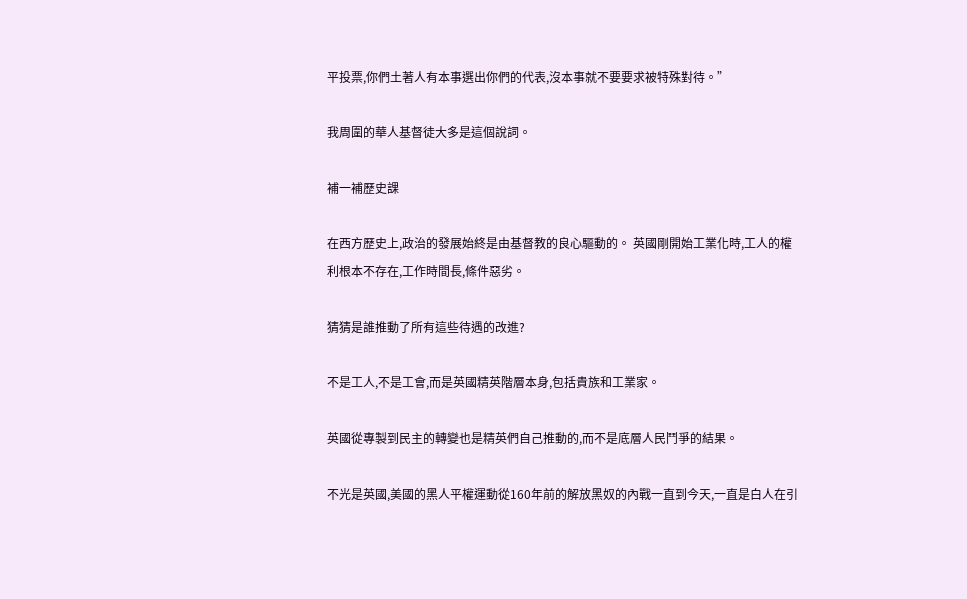平投票,你們土著人有本事選出你們的代表,沒本事就不要要求被特殊對待。”

我周圍的華人基督徒大多是這個說詞。

補一補歷史課

在西方歷史上,政治的發展始終是由基督教的良心驅動的。 英國剛開始工業化時,工人的權利根本不存在,工作時間長,條件惡劣。

猜猜是誰推動了所有這些待遇的改進?

不是工人,不是工會,而是英國精英階層本身,包括貴族和工業家。

英國從專製到民主的轉變也是精英們自己推動的,而不是底層人民鬥爭的結果。

不光是英國,美國的黑人平權運動從160年前的解放黑奴的內戰一直到今天,一直是白人在引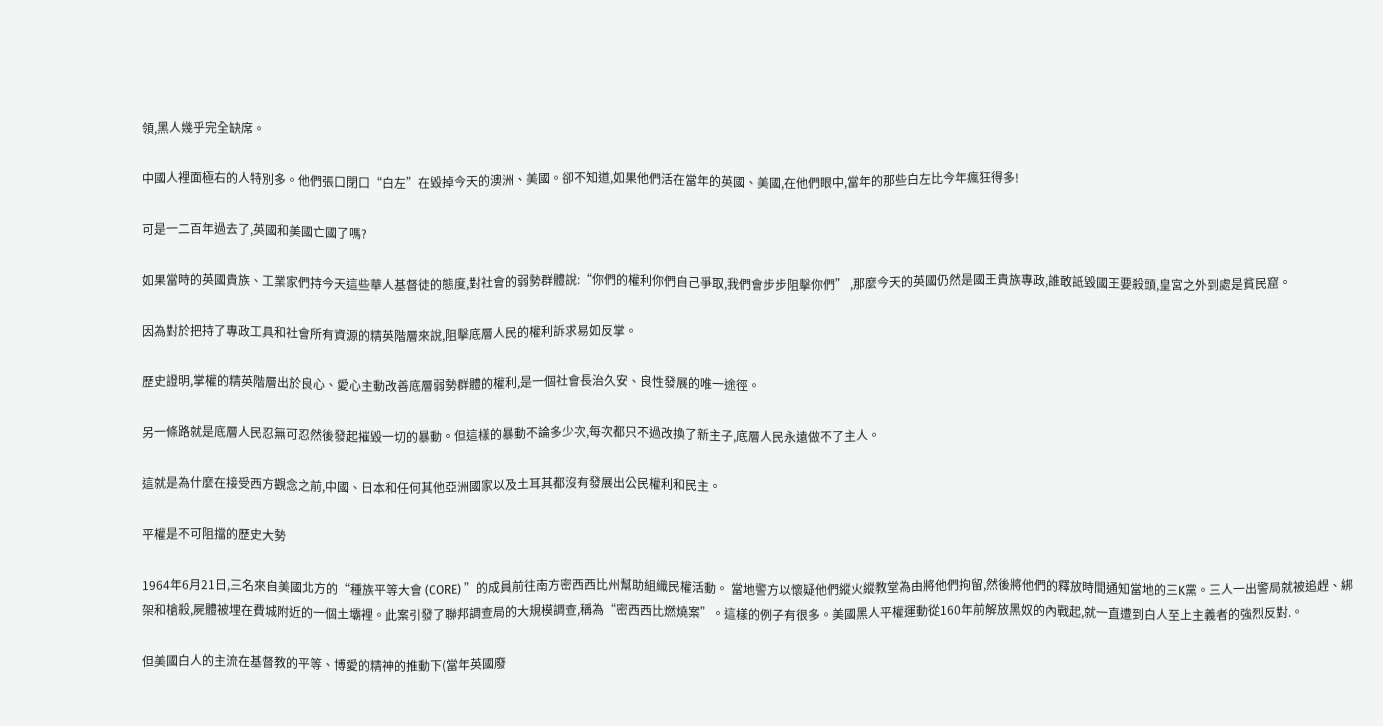領,黑人幾乎完全缺席。

中國人裡面極右的人特別多。他們張口閉口“白左”在毀掉今天的澳洲、美國。卻不知道,如果他們活在當年的英國、美國,在他們眼中,當年的那些白左比今年瘋狂得多!

可是一二百年過去了,英國和美國亡國了嗎?

如果當時的英國貴族、工業家們持今天這些華人基督徒的態度,對社會的弱勢群體說:“你們的權利你們自己爭取,我們會步步阻擊你們” ,那麼今天的英國仍然是國王貴族專政,誰敢詆毀國王要殺頭,皇宮之外到處是貧民窟。

因為對於把持了專政工具和社會所有資源的精英階層來說,阻擊底層人民的權利訴求易如反掌。

歷史證明,掌權的精英階層出於良心、愛心主動改善底層弱勢群體的權利,是一個社會長治久安、良性發展的唯一途徑。

另一條路就是底層人民忍無可忍然後發起摧毀一切的暴動。但這樣的暴動不論多少次,每次都只不過改換了新主子,底層人民永遠做不了主人。

這就是為什麼在接受西方觀念之前,中國、日本和任何其他亞洲國家以及土耳其都沒有發展出公民權利和民主。

平權是不可阻擋的歷史大勢

1964年6月21日,三名來自美國北方的“種族平等大會 (CORE) ”的成員前往南方密西西比州幫助組織民權活動。 當地警方以懷疑他們縱火縱教堂為由將他們拘留,然後將他們的釋放時間通知當地的三K黨。三人一出警局就被追趕、綁架和槍殺,屍體被埋在費城附近的一個土壩裡。此案引發了聯邦調查局的大規模調查,稱為“密西西比燃燒案”。這樣的例子有很多。美國黑人平權運動從160年前解放黑奴的內戰起,就一直遭到白人至上主義者的強烈反對.。

但美國白人的主流在基督教的平等、博愛的精神的推動下(當年英國廢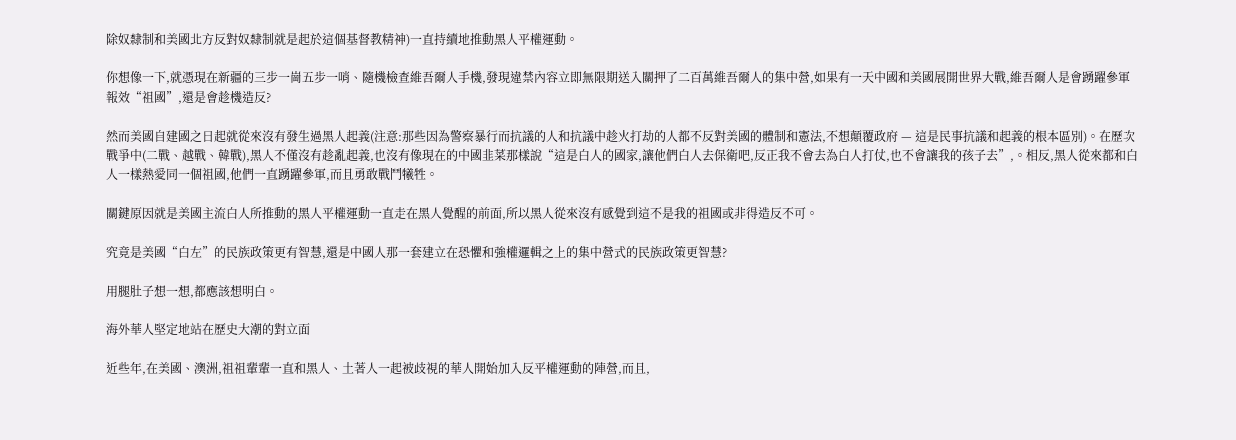除奴隸制和美國北方反對奴隸制就是起於這個基督教精神)一直持續地推動黑人平權運動。

你想像一下,就憑現在新疆的三步一崗五步一哨、隨機檢查維吾爾人手機,發現違禁內容立即無限期送入關押了二百萬維吾爾人的集中營,如果有一天中國和美國展開世界大戰,維吾爾人是會踴躍參軍報效“祖國”,還是會趁機造反?

然而美國自建國之日起就從來沒有發生過黑人起義(注意:那些因為警察暴行而抗議的人和抗議中趁火打劫的人都不反對美國的體制和憲法,不想顛覆政府 — 這是民事抗議和起義的根本區別)。在歷次戰爭中(二戰、越戰、韓戰),黑人不僅沒有趁亂起義,也沒有像現在的中國韭菜那樣說“這是白人的國家,讓他們白人去保衛吧,反正我不會去為白人打仗,也不會讓我的孩子去”,。相反,黑人從來都和白人一樣熱愛同一個祖國,他們一直踴躍參軍,而且勇敢戰鬥犧牲。

關鍵原因就是美國主流白人所推動的黑人平權運動一直走在黑人覺醒的前面,所以黑人從來沒有感覺到這不是我的祖國或非得造反不可。

究竟是美國“白左”的民族政策更有智慧,還是中國人那一套建立在恐懼和強權邏輯之上的集中營式的民族政策更智慧?

用腿肚子想一想,都應該想明白。

海外華人堅定地站在歷史大潮的對立面

近些年,在美國、澳洲,祖祖輩輩一直和黑人、土著人一起被歧視的華人開始加入反平權運動的陣營,而且,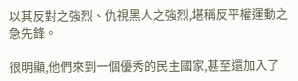以其反對之強烈、仇視黑人之強烈,堪稱反平權運動之急先鋒。

很明顯,他們來到一個優秀的民主國家,甚至還加入了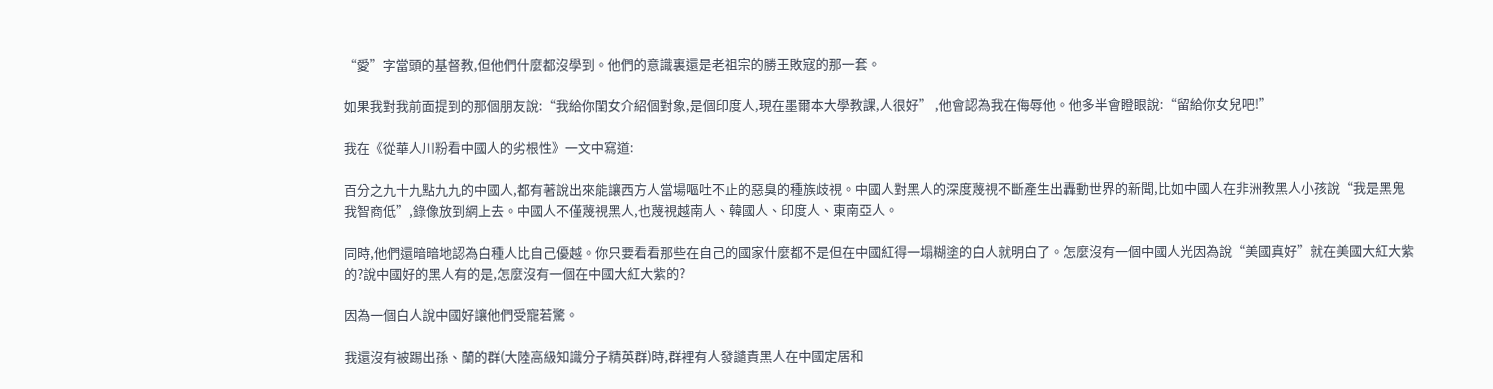“愛”字當頭的基督教,但他們什麼都沒學到。他們的意識裏還是老祖宗的勝王敗寇的那一套。

如果我對我前面提到的那個朋友說:“我給你閨女介紹個對象,是個印度人,現在墨爾本大學教課,人很好” ,他會認為我在侮辱他。他多半會瞪眼說:“留給你女兒吧!”

我在《從華人川粉看中國人的劣根性》一文中寫道:

百分之九十九點九九的中國人,都有著說出來能讓西方人當場嘔吐不止的惡臭的種族歧視。中國人對黑人的深度蔑視不斷產生出轟動世界的新聞,比如中國人在非洲教黑人小孩說“我是黑鬼我智商低”,錄像放到網上去。中國人不僅蔑視黑人,也蔑視越南人、韓國人、印度人、東南亞人。

同時,他們還暗暗地認為白種人比自己優越。你只要看看那些在自己的國家什麼都不是但在中國紅得一塌糊塗的白人就明白了。怎麼沒有一個中國人光因為說“美國真好”就在美國大紅大紫的?說中國好的黑人有的是,怎麼沒有一個在中國大紅大紫的?

因為一個白人說中國好讓他們受寵若驚。

我還沒有被踢出孫、蘭的群(大陸高級知識分子精英群)時,群裡有人發譴責黑人在中國定居和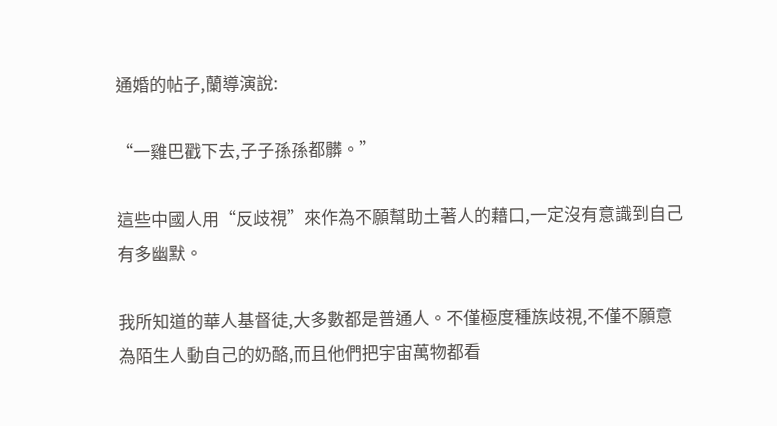通婚的帖子,蘭導演說:

“一雞巴戳下去,子子孫孫都髒。”

這些中國人用“反歧視”來作為不願幫助土著人的藉口,一定沒有意識到自己有多幽默。

我所知道的華人基督徒,大多數都是普通人。不僅極度種族歧視,不僅不願意為陌生人動自己的奶酪,而且他們把宇宙萬物都看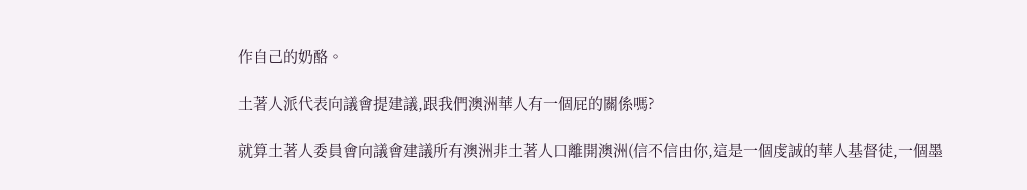作自己的奶酪。

土著人派代表向議會提建議,跟我們澳洲華人有一個屁的關係嗎?

就算土著人委員會向議會建議所有澳洲非土著人口離開澳洲(信不信由你,這是一個虔誠的華人基督徒,一個墨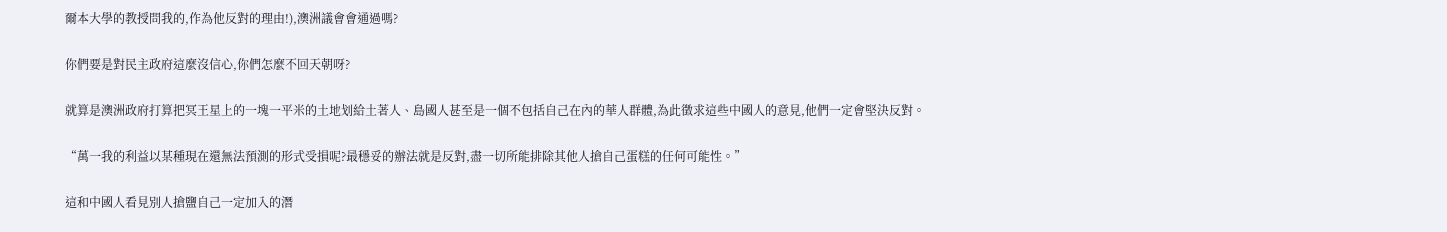爾本大學的教授問我的,作為他反對的理由!),澳洲議會會通過嗎?

你們要是對民主政府這麼沒信心,你們怎麼不回天朝呀?

就算是澳洲政府打算把冥王星上的一塊一平米的土地划給土著人、島國人甚至是一個不包括自己在內的華人群體,為此徵求這些中國人的意見,他們一定會堅決反對。

“萬一我的利益以某種現在還無法預測的形式受損呢?最穩妥的辦法就是反對,盡一切所能排除其他人搶自己蛋糕的任何可能性。”

這和中國人看見別人搶鹽自己一定加入的潛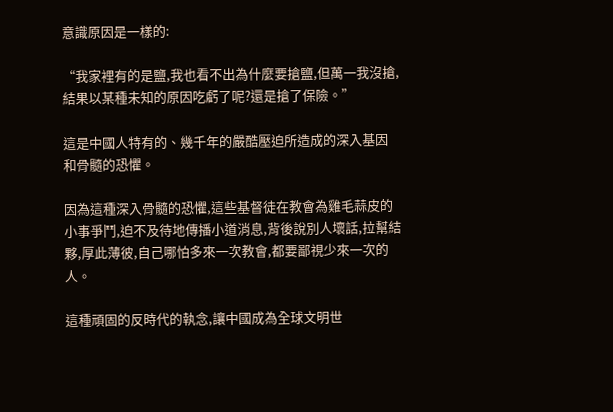意識原因是一樣的:

“我家裡有的是鹽,我也看不出為什麼要搶鹽,但萬一我沒搶,結果以某種未知的原因吃虧了呢?還是搶了保險。”

這是中國人特有的、幾千年的嚴酷壓迫所造成的深入基因和骨髓的恐懼。

因為這種深入骨髓的恐懼,這些基督徒在教會為雞毛蒜皮的小事爭鬥,迫不及待地傳播小道消息,背後說別人壞話,拉幫結夥,厚此薄彼,自己哪怕多來一次教會,都要鄙視少來一次的人。

這種頑固的反時代的執念,讓中國成為全球文明世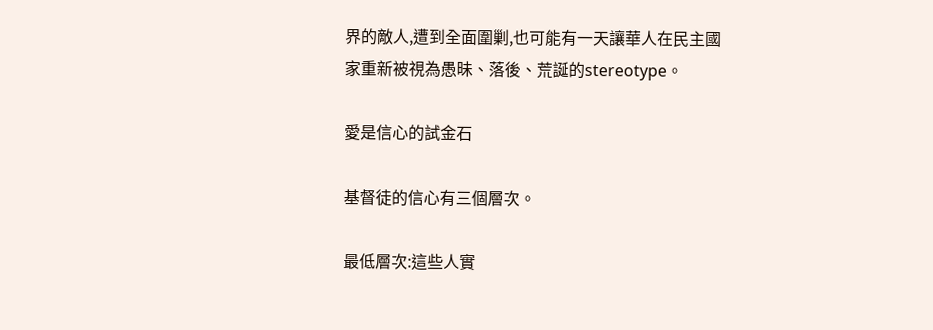界的敵人,遭到全面圍剿,也可能有一天讓華人在民主國家重新被視為愚昧、落後、荒誕的stereotype。

愛是信心的試金石

基督徒的信心有三個層次。

最低層次:這些人實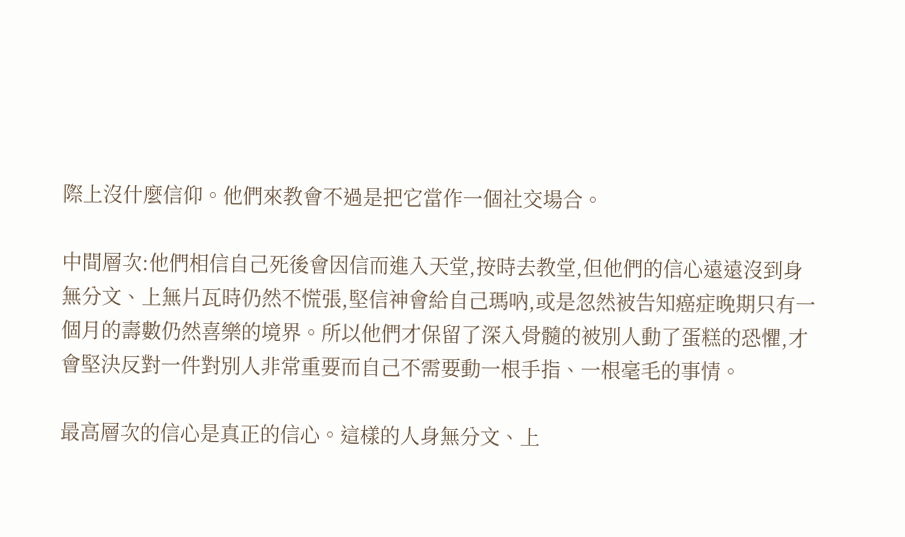際上沒什麼信仰。他們來教會不過是把它當作一個社交場合。

中間層次:他們相信自己死後會因信而進入天堂,按時去教堂,但他們的信心遠遠沒到身無分文、上無片瓦時仍然不慌張,堅信神會給自己瑪吶,或是忽然被告知癌症晚期只有一個月的壽數仍然喜樂的境界。所以他們才保留了深入骨髓的被別人動了蛋糕的恐懼,才會堅決反對一件對別人非常重要而自己不需要動一根手指、一根毫毛的事情。

最高層次的信心是真正的信心。這樣的人身無分文、上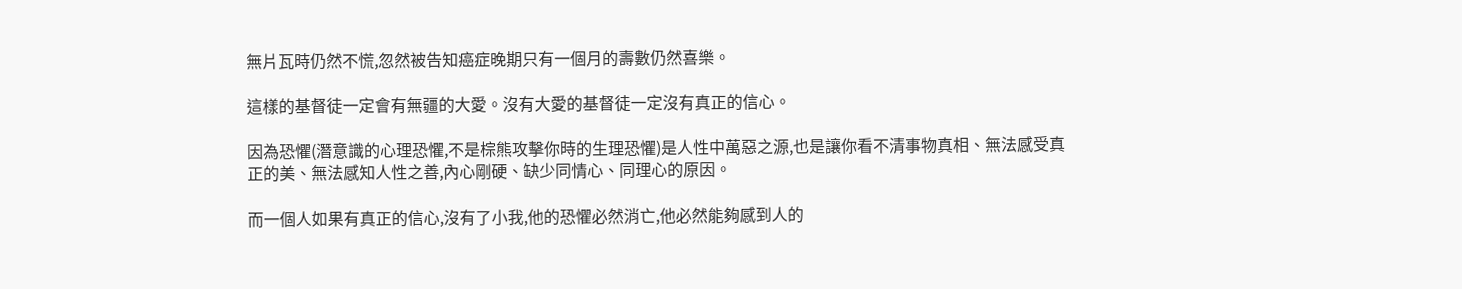無片瓦時仍然不慌,忽然被告知癌症晚期只有一個月的壽數仍然喜樂。

這樣的基督徒一定會有無疆的大愛。沒有大愛的基督徒一定沒有真正的信心。

因為恐懼(潛意識的心理恐懼,不是棕熊攻擊你時的生理恐懼)是人性中萬惡之源,也是讓你看不清事物真相、無法感受真正的美、無法感知人性之善,內心剛硬、缺少同情心、同理心的原因。

而一個人如果有真正的信心,沒有了小我,他的恐懼必然消亡,他必然能夠感到人的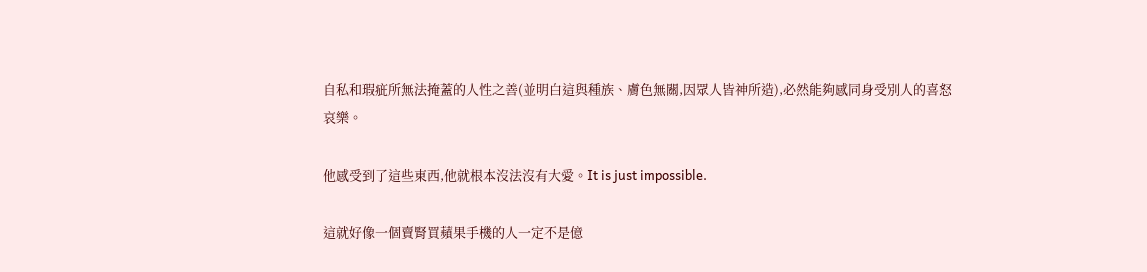自私和瑕疵所無法掩蓋的人性之善(並明白這與種族、膚色無關,因眾人皆神所造),必然能夠感同身受別人的喜怒哀樂。

他感受到了這些東西,他就根本沒法沒有大愛。It is just impossible.

這就好像一個賣腎買蘋果手機的人一定不是億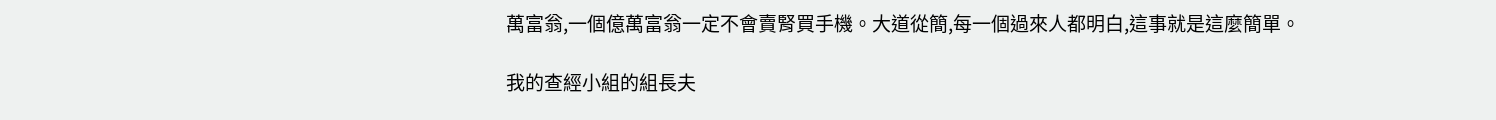萬富翁,一個億萬富翁一定不會賣腎買手機。大道從簡,每一個過來人都明白,這事就是這麼簡單。

我的查經小組的組長夫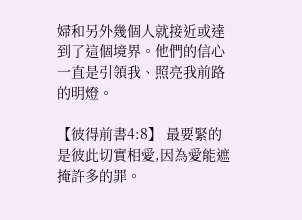婦和另外幾個人就接近或達到了這個境界。他們的信心一直是引領我、照亮我前路的明燈。

【彼得前書4:8】 最要緊的是彼此切實相愛,因為愛能遮掩許多的罪。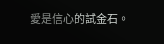愛是信心的試金石。